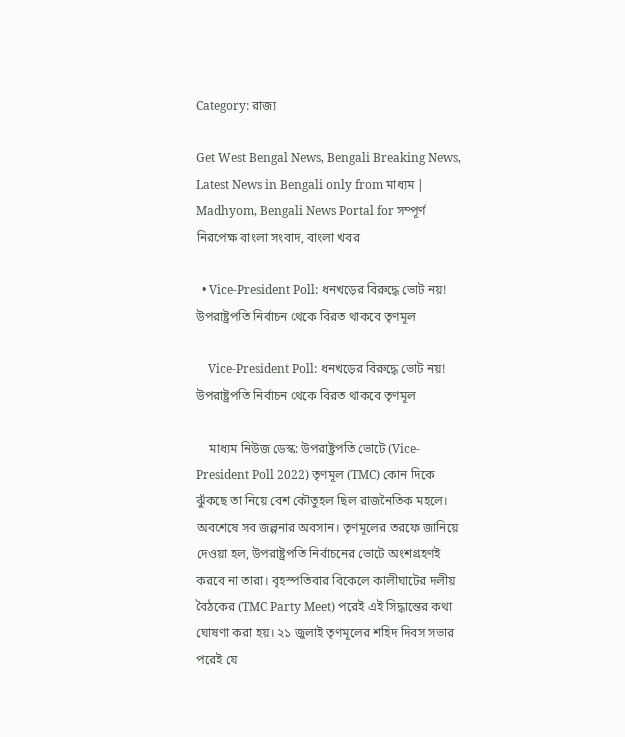Category: রাজ্য

Get West Bengal News, Bengali Breaking News, Latest News in Bengali only from মাধ্যম | Madhyom, Bengali News Portal for সম্পূর্ণ নিরপেক্ষ বাংলা সংবাদ, বাংলা খবর

  • Vice-President Poll: ধনখড়ের বিরুদ্ধে ভোট নয়! উপরাষ্ট্রপতি নির্বাচন থেকে বিরত থাকবে তৃণমূল

    Vice-President Poll: ধনখড়ের বিরুদ্ধে ভোট নয়! উপরাষ্ট্রপতি নির্বাচন থেকে বিরত থাকবে তৃণমূল

    মাধ্যম নিউজ ডেস্ক: উপরাষ্ট্রপতি ভোটে (Vice-President Poll 2022) তৃণমূল (TMC) কোন দিকে ঝুঁকছে তা নিয়ে বেশ কৌতুহল ছিল রাজনৈতিক মহলে। অবশেষে সব জল্পনার অবসান। তৃণমূলের তরফে জানিয়ে দেওয়া হল, উপরাষ্ট্রপতি নির্বাচনের ভোটে অংশগ্রহণই করবে না তারা। বৃহস্পতিবার বিকেলে কালীঘাটের দলীয় বৈঠকের (TMC Party Meet) পরেই এই সিদ্ধান্তের কথা ঘোষণা করা হয়। ২১ জুলাই তৃণমূলের শহিদ দিবস সভার পরেই যে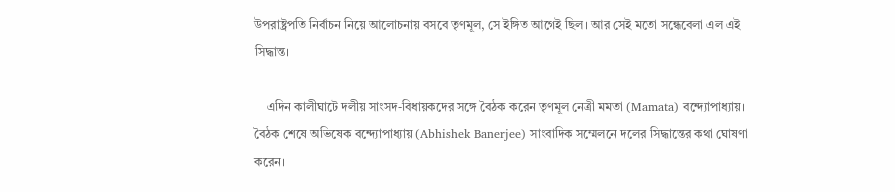উপরাষ্ট্রপতি নির্বাচন নিয়ে আলোচনায় বসবে তৃণমূল, সে ইঙ্গিত আগেই ছিল। আর সেই মতো সন্ধেবেলা এল এই সিদ্ধান্ত।

    এদিন কালীঘাটে দলীয় সাংসদ-বিধায়কদের সঙ্গে বৈঠক করেন তৃণমূল নেত্রী মমতা (Mamata) বন্দ্যোপাধ্যায়। বৈঠক শেষে অভিষেক বন্দ্যোপাধ্যায় (Abhishek Banerjee) সাংবাদিক সম্মেলনে দলের সিদ্ধান্তের কথা ঘোষণা করেন।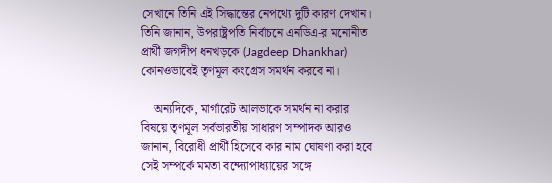সেখানে তিনি এই সিদ্ধান্তের নেপথ্যে দুটি কারণ দেখান। তিনি জানান, উপরাষ্ট্রপতি নির্বাচনে এনডিএ-র মনোনীত প্রার্থী জগদীপ ধনখড়কে (Jagdeep Dhankhar) কোনওভাবেই তৃণমূল কংগ্রেস সমর্থন করবে না।

    অন্যদিকে, মার্গারেট আলভাকে সমর্থন না করার বিষয়ে তৃণমূল সর্বভারতীয় সাধারণ সম্পাদক আরও জানান, বিরোধী প্রার্থী হিসেবে কার নাম ঘোষণা করা হবে সেই সম্পর্কে মমতা বন্দ্যোপাধ্যায়ের সঙ্গে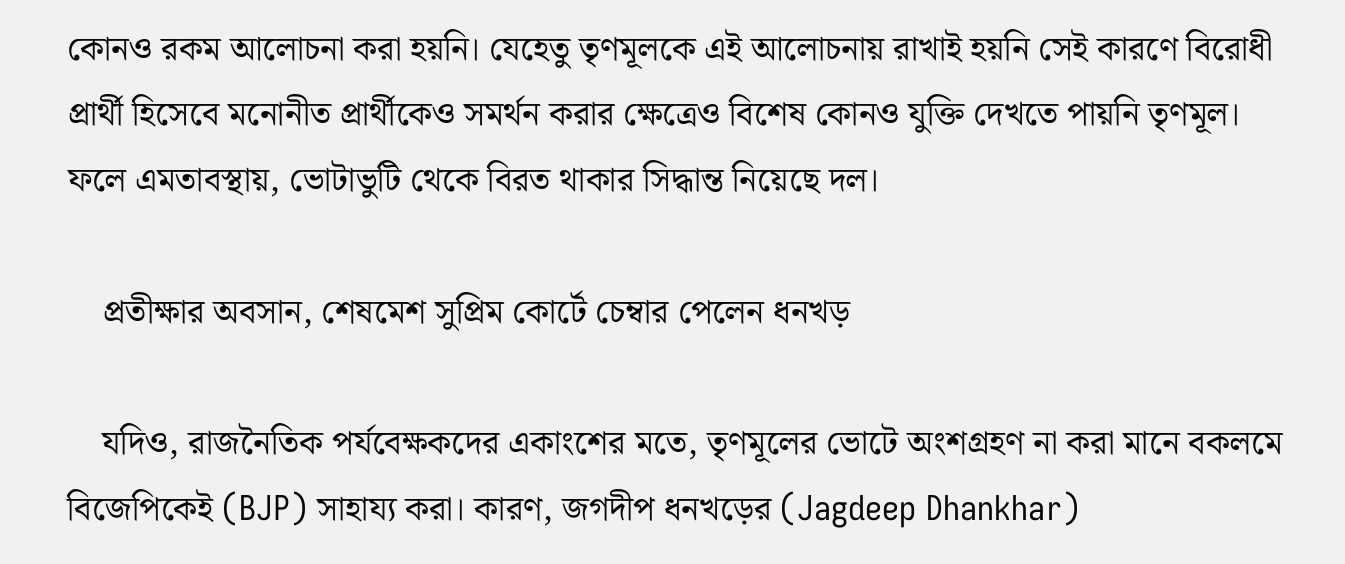কোনও রকম আলোচনা করা হয়নি। যেহেতু তৃণমূলকে এই আলোচনায় রাখাই হয়নি সেই কারণে বিরোধী প্রার্থী হিসেবে মনোনীত প্রার্থীকেও সমর্থন করার ক্ষেত্রেও বিশেষ কোনও যুক্তি দেখতে পায়নি তৃণমূল। ফলে এমতাবস্থায়, ভোটাভুটি থেকে বিরত থাকার সিদ্ধান্ত নিয়েছে দল।

    প্রতীক্ষার অবসান, শেষমেশ সুপ্রিম কোর্টে চেম্বার পেলেন ধনখড়

    যদিও, রাজনৈতিক পর্যবেক্ষকদের একাংশের মতে, তৃণমূলের ভোটে অংশগ্রহণ না করা মানে বকলমে বিজেপিকেই (BJP) সাহায্য করা। কারণ, জগদীপ ধনখড়ের (Jagdeep Dhankhar)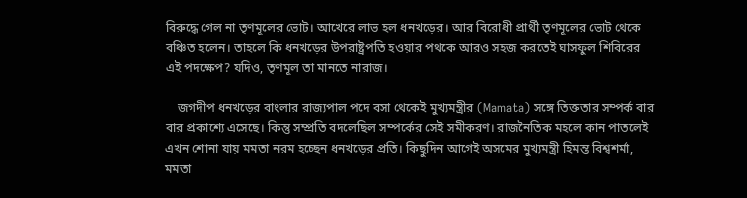বিরুদ্ধে গেল না তৃণমূলের ভোট। আখেরে লাভ হল ধনখড়ের। আর বিরোধী প্রার্থী তৃণমূলের ভোট থেকে বঞ্চিত হলেন। তাহলে কি ধনখড়ের উপরাষ্ট্রপতি হওয়ার পথকে আরও সহজ করতেই ঘাসফুল শিবিরের এই পদক্ষেপ? যদিও, তৃণমূল তা মানতে নারাজ।

    জগদীপ ধনখড়ের বাংলার রাজ্যপাল পদে বসা থেকেই মুখ্যমন্ত্রীর (Mamata) সঙ্গে তিক্ততার সম্পর্ক বার বার প্রকাশ্যে এসেছে। কিন্তু সম্প্রতি বদলেছিল সম্পর্কের সেই সমীকরণ। রাজনৈতিক মহলে কান পাতলেই এখন শোনা যায় মমতা নরম হচ্ছেন ধনখড়ের প্রতি। কিছুদিন আগেই অসমের মুখ্যমন্ত্রী হিমন্ত বিশ্বশর্মা, মমতা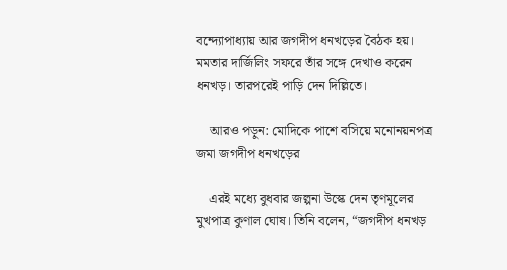বন্দ্যোপাধ্যায় আর জগদীপ ধনখড়ের বৈঠক হয়। মমতার দার্জিলিং সফরে তাঁর সঙ্গে দেখাও করেন ধনখড়। তারপরেই পাড়ি দেন দিল্লিতে।

    আরও পড়ুন: মোদিকে পাশে বসিয়ে মনোনয়নপত্র জমা জগদীপ ধনখড়ের

    এরই মধ্যে বুধবার জল্পনা উস্কে দেন তৃণমূলের মুখপাত্র কুণাল ঘোষ। তিনি বলেন, “জগদীপ ধনখড়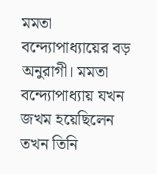মমতা বন্দ্যোপাধ্যায়ের বড় অনুরাগী। মমতা বন্দ্যোপাধ্যায় যখন জখম হয়েছিলেন তখন তিনি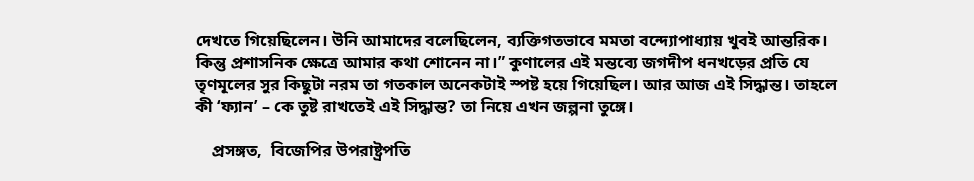দেখতে গিয়েছিলেন। উনি আমাদের বলেছিলেন, ব্যক্তিগতভাবে মমতা বন্দ্যোপাধ্যায় খুবই আন্তরিক। কিন্তু প্রশাসনিক ক্ষেত্রে আমার কথা শোনেন না।” কুণালের এই মন্তব্যে জগদীপ ধনখড়ের প্রতি যে তৃণমূলের সুর কিছুটা নরম তা গতকাল অনেকটাই স্পষ্ট হয়ে গিয়েছিল। আর আজ এই সিদ্ধান্ত। তাহলে কী ‘ফ্যান’ – কে তুষ্ট রাখতেই এই সিদ্ধান্ত? তা নিয়ে এখন জল্পনা তুঙ্গে।

    প্রসঙ্গত,  বিজেপির উপরাষ্ট্রপতি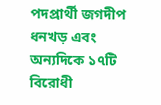পদপ্রার্থী জগদীপ ধনখড় এবং অন্যদিকে ১৭টি বিরোধী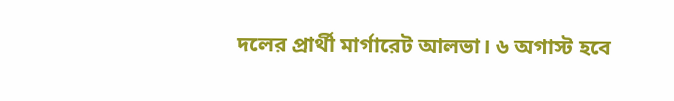দলের প্রার্থী মার্গারেট আলভা। ৬ অগাস্ট হবে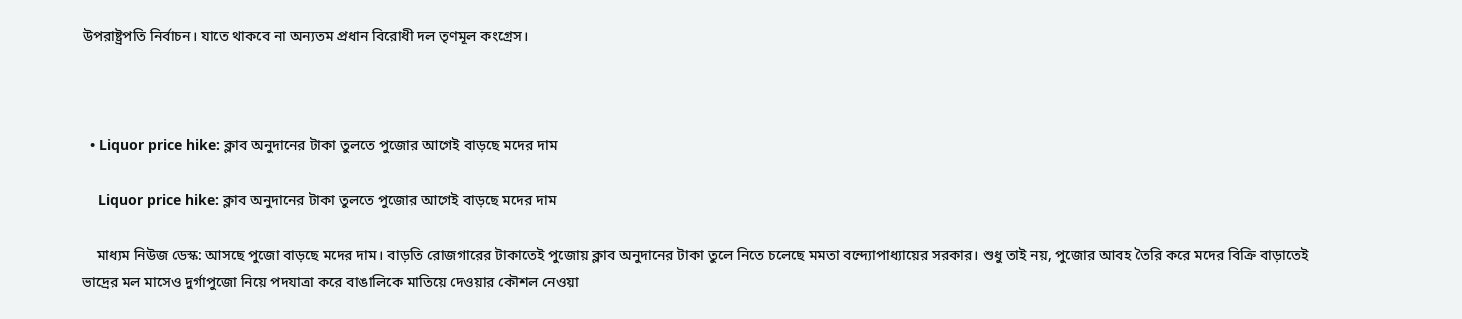উপরাষ্ট্রপতি নির্বাচন। যাতে থাকবে না অন্যতম প্রধান বিরোধী দল তৃণমূল কংগ্রেস।



  • Liquor price hike: ক্লাব অনুদানের টাকা তুলতে পুজোর আগেই বাড়ছে মদের দাম

    Liquor price hike: ক্লাব অনুদানের টাকা তুলতে পুজোর আগেই বাড়ছে মদের দাম

    মাধ্যম নিউজ ডেস্ক: আসছে পুজো বাড়ছে মদের দাম। বাড়তি রোজগারের টাকাতেই পুজোয় ক্লাব অনুদানের টাকা তুলে নিতে চলেছে মমতা বন্দ্যোপাধ্যায়ের সরকার। শুধু তাই নয়, পুজোর আবহ তৈরি করে মদের বিক্রি বাড়াতেই ভাদ্রের মল মাসেও দুর্গাপুজো নিয়ে পদযাত্রা করে বাঙালিকে মাতিয়ে দেওয়ার কৌশল নেওয়া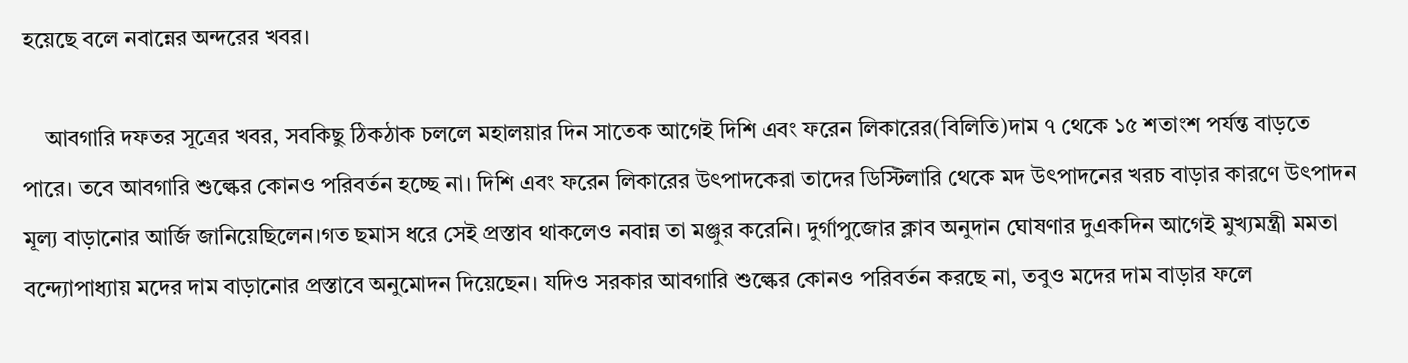হয়েছে বলে নবান্নের অন্দরের খবর।

    আবগারি দফতর সূত্রের খবর, সবকিছু ঠিকঠাক চললে মহালয়ার দিন সাতেক আগেই দিশি এবং ফরেন লিকারের(বিলিতি)দাম ৭ থেকে ১৫ শতাংশ পর্যন্ত বাড়তে পারে। তবে আবগারি শুল্কের কোনও পরিবর্তন হচ্ছে না। দিশি এবং ফরেন লিকারের উৎপাদকেরা তাদের ডিস্টিলারি থেকে মদ উৎপাদনের খরচ বাড়ার কারণে উৎপাদন মূল্য বাড়ানোর আর্জি জানিয়েছিলেন।গত ছমাস ধরে সেই প্রস্তাব থাকলেও নবান্ন তা মঞ্জুর করেনি। দুর্গাপুজোর ক্লাব অনুদান ঘোষণার দুএকদিন আগেই মুখ্যমন্ত্রী মমতা বন্দ্যোপাধ্যায় মদের দাম বাড়ানোর প্রস্তাবে অনুমোদন দিয়েছেন। যদিও সরকার আবগারি শুল্কের কোনও পরিবর্তন করছে না, তবুও মদের দাম বাড়ার ফলে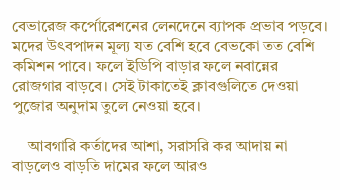বেভারেজ কর্পোরেশনের লেনদেনে ব্যাপক প্রভাব পড়বে। মদের উৎবপাদন মূল্য যত বেশি হবে বেভকো তত বেশি কমিশন পাবে। ফলে ইডিপি বাড়ার ফলে নবান্নের রোজগার বাড়বে। সেই টাকাতেই ক্লাবগুলিতে দেওয়া পুজোর অনুদাম তুলে নেওয়া হবে।

    আবগারি কর্তাদের আশা, সরাসরি কর আদায় না বাড়লেও বাড়তি দামের ফলে আরও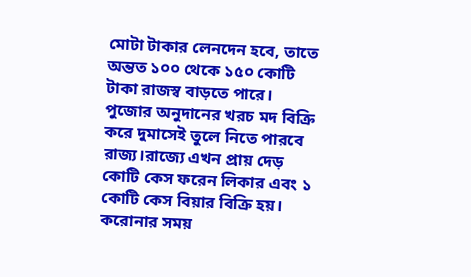মোটা টাকার লেনদেন হবে, তাতে অন্তত ১০০ থেকে ১৫০ কোটি টাকা রাজস্ব বাড়তে পারে। পুজোর অনুদানের খরচ মদ বিক্রি করে দুমাসেই তুলে নিতে পারবে রাজ্য।রাজ্যে এখন প্রায় দেড় কোটি কেস ফরেন লিকার এবং ১ কোটি কেস বিয়ার বিক্রি হয়। করোনার সময়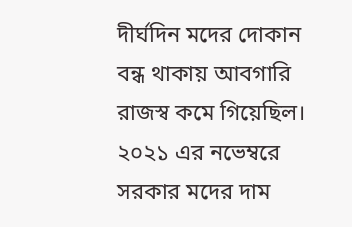দীর্ঘদিন মদের দোকান বন্ধ থাকায় আবগারি রাজস্ব কমে গিয়েছিল। ২০২১ এর নভেম্বরে সরকার মদের দাম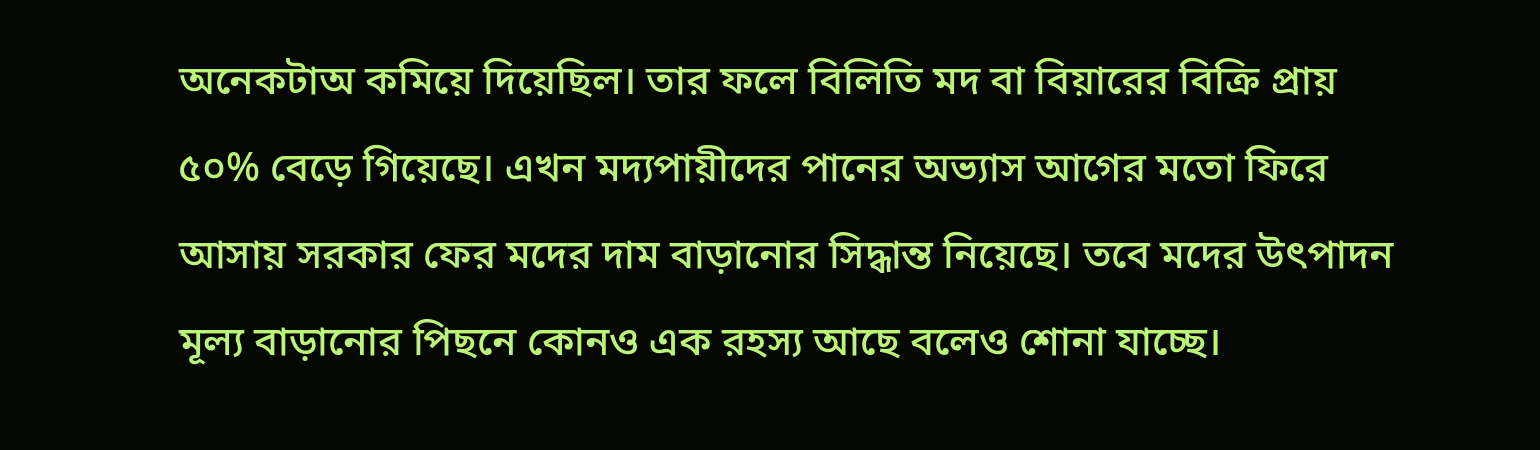অনেকটাঅ কমিয়ে দিয়েছিল। তার ফলে বিলিতি মদ বা বিয়ারের বিক্রি প্রায় ৫০% বেড়ে গিয়েছে। এখন মদ্যপায়ীদের পানের অভ্যাস আগের মতো ফিরে আসায় সরকার ফের মদের দাম বাড়ানোর সিদ্ধান্ত নিয়েছে। তবে মদের উৎপাদন মূল্য বাড়ানোর পিছনে কোনও এক রহস্য আছে বলেও শোনা যাচ্ছে।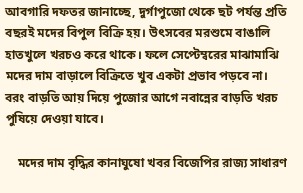আবগারি দফতর জানাচ্ছে, দুর্গাপুজো থেকে ছট পর্যন্ত প্রতি বছরই মদের বিপুল বিক্রি হয়। উৎসবের মরশুমে বাঙালি হাতখুলে খরচও করে থাকে। ফলে সেপ্টেম্বরের মাঝামাঝি মদের দাম বাড়ালে বিক্রিতে খুব একটা প্রভাব পড়বে না। বরং বাড়তি আয় দিয়ে পুজোর আগে নবান্নের বাড়তি খরচ পুষিয়ে দেওয়া যাবে।

    মদের দাম বৃদ্ধির কানাঘুষো খবর বিজেপির রাজ্য সাধারণ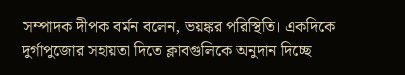সম্পাদক দীপক বর্মন বলেন, ভয়ঙ্কর পরিস্থিতি। একদিকে দুর্গাপুজোর সহায়তা দিতে ক্লাবগুলিকে অনুদান দিচ্ছে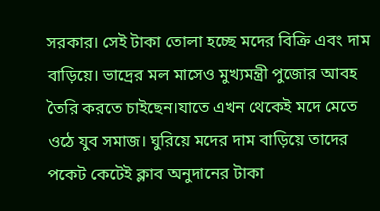সরকার। সেই টাকা তোলা হচ্ছে মদের বিক্রি এবং দাম বাড়িয়ে। ভাদ্রের মল মাসেও মুখ্যমন্ত্রী পুজোর আবহ তৈরি করতে চাইছেন।যাতে এখন থেকেই মদে মেতে ওঠে যুব সমাজ। ঘুরিয়ে মদের দাম বাড়িয়ে তাদের পকেট কেটেই ক্লাব অনুদানের টাকা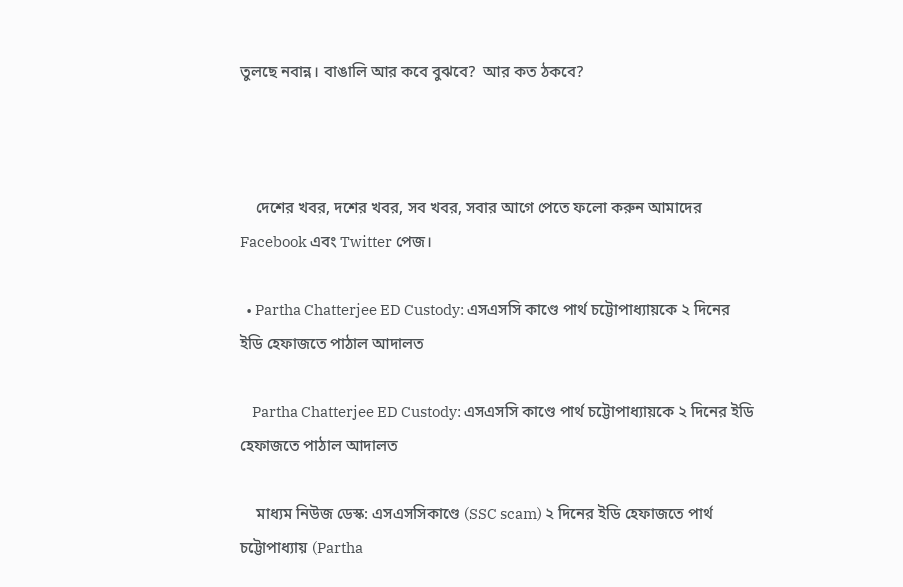তুলছে নবান্ন। বাঙালি আর কবে বুঝবে?  আর কত ঠকবে?



    দেশের খবর, দশের খবর, সব খবর, সবার আগে পেতে ফলো করুন আমাদের Facebook এবং Twitter পেজ।

  • Partha Chatterjee ED Custody: এসএসসি কাণ্ডে পার্থ চট্টোপাধ্যায়কে ২ দিনের ইডি হেফাজতে পাঠাল আদালত

    Partha Chatterjee ED Custody: এসএসসি কাণ্ডে পার্থ চট্টোপাধ্যায়কে ২ দিনের ইডি হেফাজতে পাঠাল আদালত

    মাধ্যম নিউজ ডেস্ক: এসএসসিকাণ্ডে (SSC scam) ২ দিনের ইডি হেফাজতে পার্থ চট্টোপাধ্যায় (Partha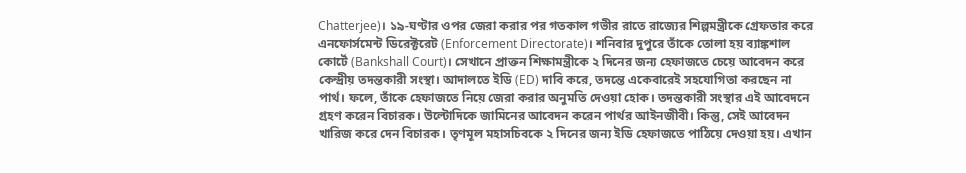Chatterjee)। ১৯-ঘণ্টার ওপর জেরা করার পর গতকাল গভীর রাতে রাজ্যের শিল্পমন্ত্রীকে গ্রেফতার করে এনফোর্সমেন্ট ডিরেক্টরেট (Enforcement Directorate)। শনিবার দুপুরে তাঁকে তোলা হয় ব্যাঙ্কশাল কোর্টে (Bankshall Court)। সেখানে প্রাক্তন শিক্ষামন্ত্রীকে ২ দিনের জন্য হেফাজতে চেয়ে আবেদন করে কেন্দ্রীয় তদন্তকারী সংস্থা। আদালতে ইডি (ED) দাবি করে, তদন্তে একেবারেই সহযোগিতা করছেন না পার্থ। ফলে, তাঁকে হেফাজতে নিয়ে জেরা করার অনুমতি দেওয়া হোক। তদন্তকারী সংস্থার এই আবেদনে গ্রহণ করেন বিচারক। উল্টোদিকে জামিনের আবেদন করেন পার্থর আইনজীবী। কিন্তু, সেই আবেদন খারিজ করে দেন বিচারক। তৃণমূল মহাসচিবকে ২ দিনের জন্য ইডি হেফাজতে পাঠিয়ে দেওয়া হয়। এখান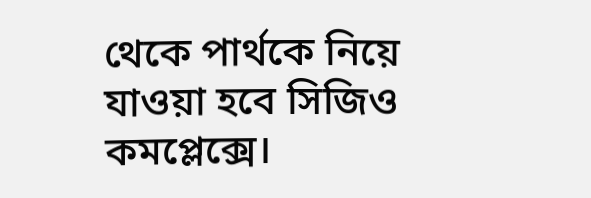থেকে পার্থকে নিয়ে যাওয়া হবে সিজিও কমপ্লেক্সে।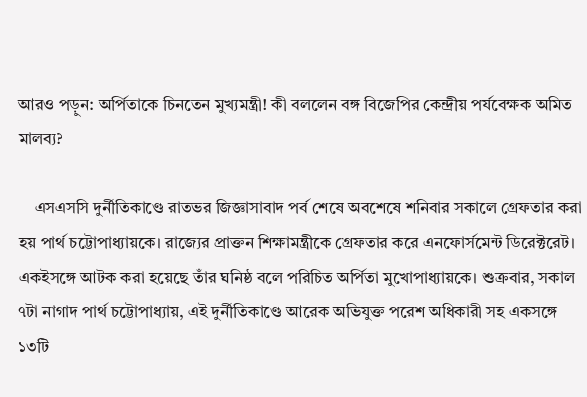আরও পড়ুন: অর্পিতাকে চিনতেন মুখ্যমন্ত্রী! কী বললেন বঙ্গ বিজেপির কেন্দ্রীয় পর্যবেক্ষক অমিত মালব্য?

    এসএসসি দুর্নীতিকাণ্ডে রাতভর জিজ্ঞাসাবাদ পর্ব শেষে অবশেষে শনিবার সকালে গ্রেফতার করা হয় পার্থ চট্টোপাধ্যায়কে। রাজ্যের প্রাক্তন শিক্ষামন্ত্রীকে গ্রেফতার করে এনফোর্সমেন্ট ডিরেক্টরেট। একইসঙ্গে আটক করা হয়েছে তাঁর ঘনিষ্ঠ বলে পরিচিত অর্পিতা মুখোপাধ্যায়কে। শুক্রবার, সকাল ৭টা নাগাদ পার্থ চট্টোপাধ্যায়, এই দুর্নীতিকাণ্ডে আরেক অভিযুক্ত পরেশ অধিকারী সহ একসঙ্গে ১৩টি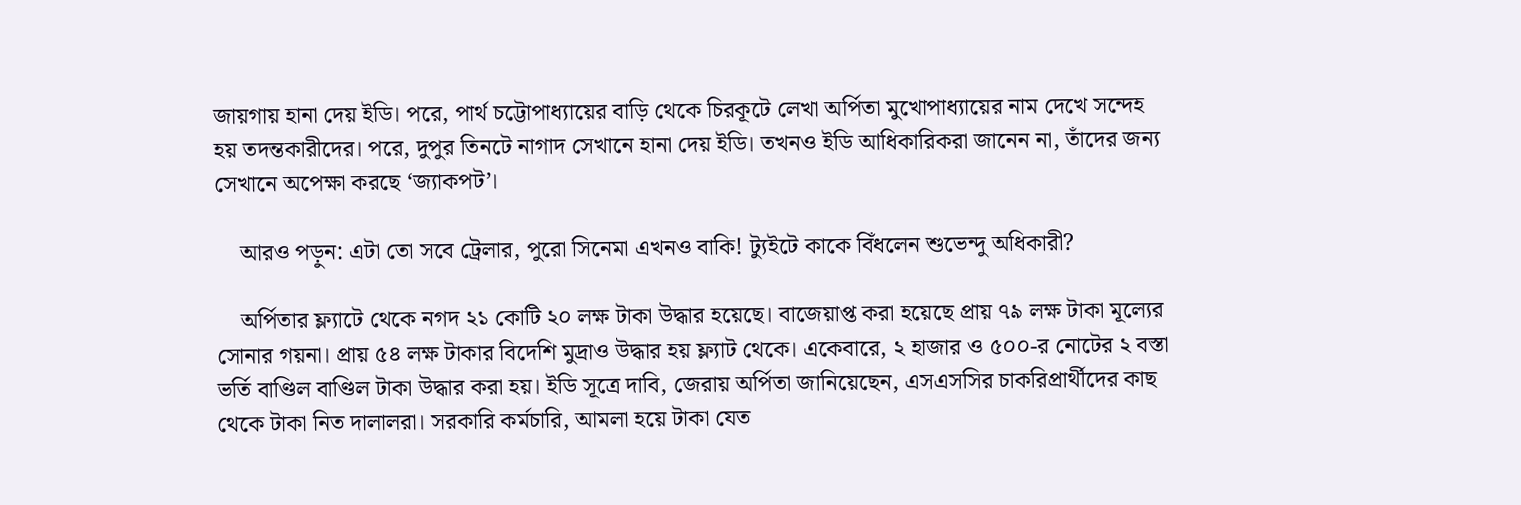জায়গায় হানা দেয় ইডি। পরে, পার্থ চট্টোপাধ্যায়ের বাড়ি থেকে চিরকূটে লেখা অর্পিতা মুখোপাধ্যায়ের নাম দেখে সন্দেহ হয় তদন্তকারীদের। পরে, দুপুর তিনটে নাগাদ সেখানে হানা দেয় ইডি। তখনও ইডি আধিকারিকরা জানেন না, তাঁদের জন্য সেখানে অপেক্ষা করছে ‘জ্যাকপট’।

    আরও পড়ুন: এটা তো সবে ট্রেলার, পুরো সিনেমা এখনও বাকি! ট্যুইটে কাকে বিঁধলেন শুভেন্দু অধিকারী?

    অর্পিতার ফ্ল্যাটে থেকে নগদ ২১ কোটি ২০ লক্ষ টাকা উদ্ধার হয়েছে। বাজেয়াপ্ত করা হয়েছে প্রায় ৭৯ লক্ষ টাকা মূল্যের সোনার গয়না। প্রায় ৫৪ লক্ষ টাকার বিদেশি মুদ্রাও উদ্ধার হয় ফ্ল্যাট থেকে। একেবারে, ২ হাজার ও ৫০০-র নোটের ২ বস্তা ভর্তি বাণ্ডিল বাণ্ডিল টাকা উদ্ধার করা হয়। ইডি সূত্রে দাবি, জেরায় অর্পিতা জানিয়েছেন, এসএসসির চাকরিপ্রার্থীদের কাছ থেকে টাকা নিত দালালরা। সরকারি কর্মচারি, আমলা হয়ে টাকা যেত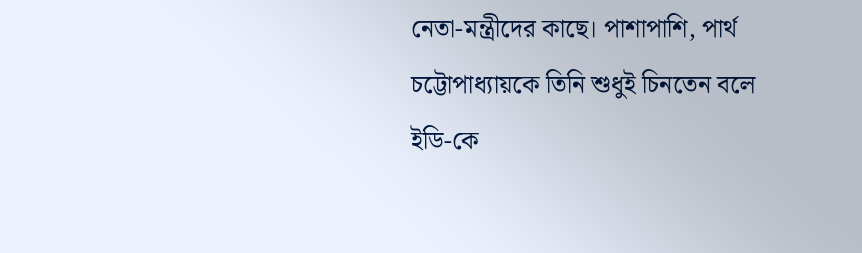নেতা-মন্ত্রীদের কাছে। পাশাপাশি, পার্থ চট্টোপাধ্যায়কে তিনি শুধুই চিনতেন বলে ইডি-কে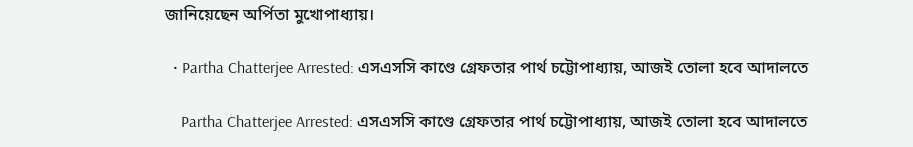জানিয়েছেন অর্পিতা মুখোপাধ্যায়।

  • Partha Chatterjee Arrested: এসএসসি কাণ্ডে গ্রেফতার পার্থ চট্টোপাধ্যায়, আজই তোলা হবে আদালতে

    Partha Chatterjee Arrested: এসএসসি কাণ্ডে গ্রেফতার পার্থ চট্টোপাধ্যায়, আজই তোলা হবে আদালতে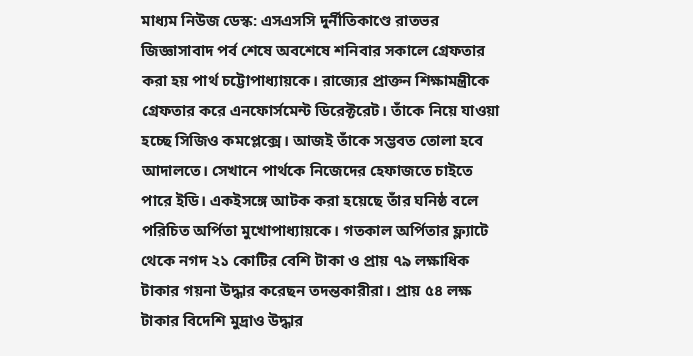মাধ্যম নিউজ ডেস্ক: এসএসসি দুর্নীতিকাণ্ডে রাতভর জিজ্ঞাসাবাদ পর্ব শেষে অবশেষে শনিবার সকালে গ্রেফতার করা হয় পার্থ চট্টোপাধ্যায়কে। রাজ্যের প্রাক্তন শিক্ষামন্ত্রীকে গ্রেফতার করে এনফোর্সমেন্ট ডিরেক্টরেট। তাঁকে নিয়ে যাওয়া হচ্ছে সিজিও কমপ্লেক্সে। আজই তাঁকে সম্ভবত তোলা হবে আদালতে। সেখানে পার্থকে নিজেদের হেফাজতে চাইতে পারে ইডি। একইসঙ্গে আটক করা হয়েছে তাঁর ঘনিষ্ঠ বলে পরিচিত অর্পিতা মুখোপাধ্যায়কে। গতকাল অর্পিতার ফ্ল্যাটে থেকে নগদ ২১ কোটির বেশি টাকা ও প্রায় ৭৯ লক্ষাধিক টাকার গয়না উদ্ধার করেছন তদন্তকারীরা। প্রায় ৫৪ লক্ষ টাকার বিদেশি মুদ্রাও উদ্ধার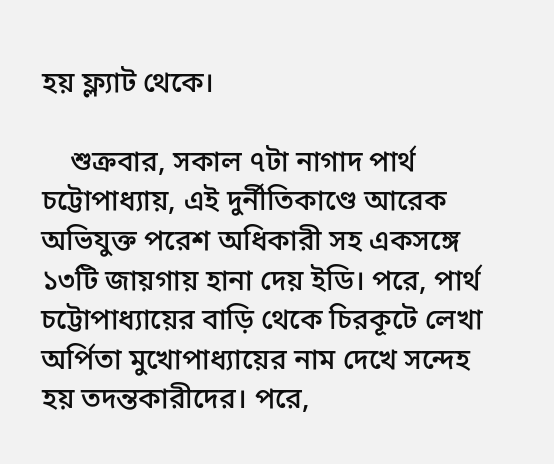হয় ফ্ল্যাট থেকে।

    শুক্রবার, সকাল ৭টা নাগাদ পার্থ চট্টোপাধ্যায়, এই দুর্নীতিকাণ্ডে আরেক অভিযুক্ত পরেশ অধিকারী সহ একসঙ্গে ১৩টি জায়গায় হানা দেয় ইডি। পরে, পার্থ চট্টোপাধ্যায়ের বাড়ি থেকে চিরকূটে লেখা অর্পিতা মুখোপাধ্যায়ের নাম দেখে সন্দেহ হয় তদন্তকারীদের। পরে,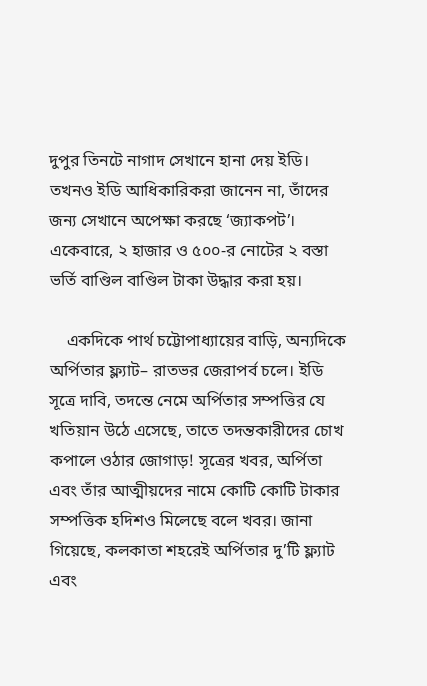দুপুর তিনটে নাগাদ সেখানে হানা দেয় ইডি। তখনও ইডি আধিকারিকরা জানেন না, তাঁদের জন্য সেখানে অপেক্ষা করছে ‘জ্যাকপট’। একেবারে, ২ হাজার ও ৫০০-র নোটের ২ বস্তা ভর্তি বাণ্ডিল বাণ্ডিল টাকা উদ্ধার করা হয়।

    একদিকে পার্থ চট্টোপাধ্যায়ের বাড়ি, অন্যদিকে অর্পিতার ফ্ল্যাট– রাতভর জেরাপর্ব চলে। ইডি সূত্রে দাবি, তদন্তে নেমে অর্পিতার সম্পত্তির যে খতিয়ান উঠে এসেছে, তাতে তদন্তকারীদের চোখ কপালে ওঠার জোগাড়! সূত্রের খবর, অর্পিতা এবং তাঁর আত্মীয়দের নামে কোটি কোটি টাকার সম্পত্তিক হদিশও মিলেছে বলে খবর। জানা গিয়েছে, কলকাতা শহরেই অর্পিতার দু’টি ফ্ল্যাট এবং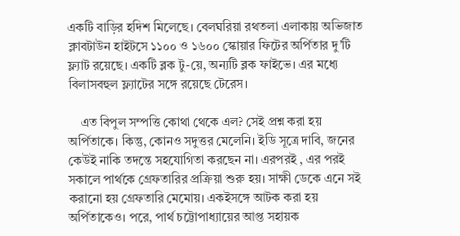একটি বাড়ির হদিশ মিলেছে। বেলঘরিয়া রথতলা এলাকায় অভিজাত ক্লাবটাউন হাইটসে ১১০০ ও ১৬০০ স্কোয়ার ফিটের অর্পিতার দু’টি ফ্ল্যাট রয়েছে। একটি ব্লক টু-য়ে, অন্যটি ব্লক ফাইভে। এর মধ্যে বিলাসবহুল ফ্ল্যাটের সঙ্গে রয়েছে টেরেস।

    এত বিপুল সম্পত্তি কোথা থেকে এল? সেই প্রশ্ন করা হয় অর্পিতাকে। কিন্তু, কোনও সদুত্তর মেলেনি। ইডি সূত্রে দাবি, জনের কেউই নাকি তদন্তে সহযোগিতা করছেন না। এরপরই , এর পরই সকালে পার্থকে গ্রেফতারির প্রক্রিয়া শুরু হয়। সাক্ষী ডেকে এনে সই করানো হয় গ্রেফতারি মেমোয়। একইসঙ্গে আটক করা হয় অর্পিতাকেও। পরে, পার্থ চট্টোপাধ্যায়ের আপ্ত সহায়ক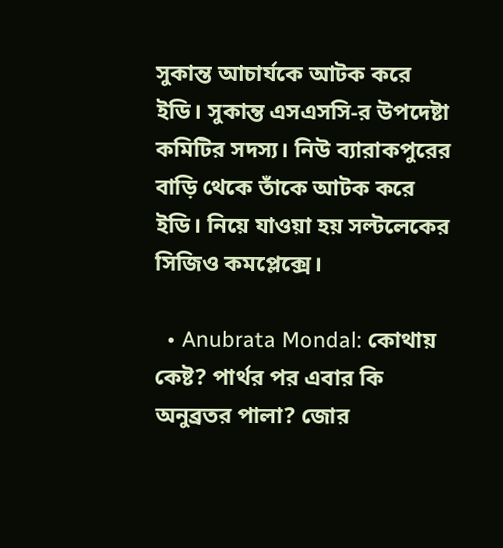সুকান্ত আচার্যকে আটক করে ইডি। সুকান্ত এসএসসি-র উপদেষ্টা কমিটির সদস্য। নিউ ব্যারাকপুরের বাড়ি থেকে তাঁকে আটক করে ইডি। নিয়ে যাওয়া হয় সল্টলেকের সিজিও কমপ্লেক্সে।

  • Anubrata Mondal: কোথায় কেষ্ট? পার্থর পর এবার কি অনুব্রতর পালা? জোর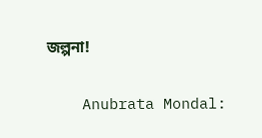জল্পনা!

    Anubrata Mondal: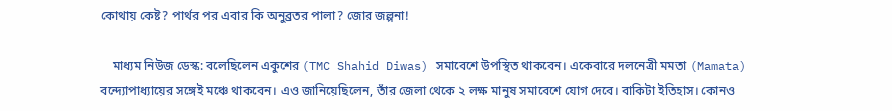কোথায় কেষ্ট? পার্থর পর এবার কি অনুব্রতর পালা? জোর জল্পনা!

    মাধ্যম নিউজ ডেস্ক: বলেছিলেন একুশের (TMC Shahid Diwas) সমাবেশে উপস্থিত থাকবেন। একেবারে দলনেত্রী মমতা (Mamata) বন্দ্যোপাধ্যায়ের সঙ্গেই মঞ্চে থাকবেন। এও জানিয়েছিলেন, তাঁর জেলা থেকে ২ লক্ষ মানুষ সমাবেশে যোগ দেবে। বাকিটা ইতিহাস। কোনও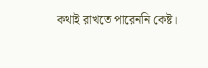কথাই রাখতে পারেননি কেষ্ট।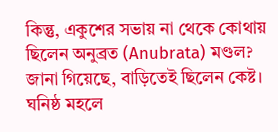কিন্তু, একুশের সভায় না থেকে কোথায় ছিলেন অনুব্রত (Anubrata) মণ্ডল? জানা গিয়েছে, বাড়িতেই ছিলেন কেষ্ট। ঘনিষ্ঠ মহলে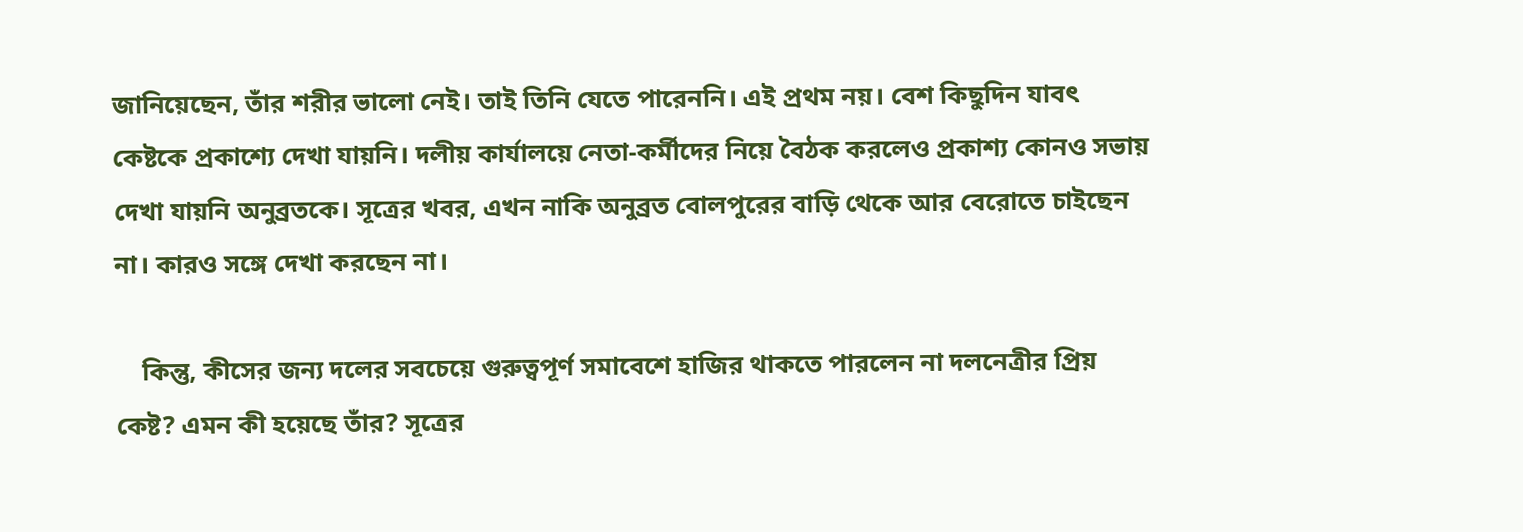জানিয়েছেন, তাঁর শরীর ভালো নেই। তাই তিনি যেতে পারেননি। এই প্রথম নয়। বেশ কিছুদিন যাবৎ কেষ্টকে প্রকাশ্যে দেখা যায়নি। দলীয় কার্যালয়ে নেতা-কর্মীদের নিয়ে বৈঠক করলেও প্রকাশ্য কোনও সভায় দেখা যায়নি অনুব্রতকে। সূত্রের খবর, এখন নাকি অনুব্রত বোলপুরের বাড়ি থেকে আর বেরোতে চাইছেন না। কারও সঙ্গে দেখা করছেন না।

    কিন্তু, কীসের জন্য দলের সবচেয়ে গুরুত্বপূর্ণ সমাবেশে হাজির থাকতে পারলেন না দলনেত্রীর প্রিয় কেষ্ট? এমন কী হয়েছে তাঁর? সূত্রের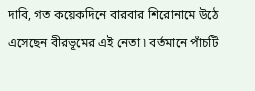দাবি, গত কয়েকদিনে বারবার শিরোনামে উঠে এসেছেন বীরভূমের এই নেতা ৷ বর্তমানে পাঁচটি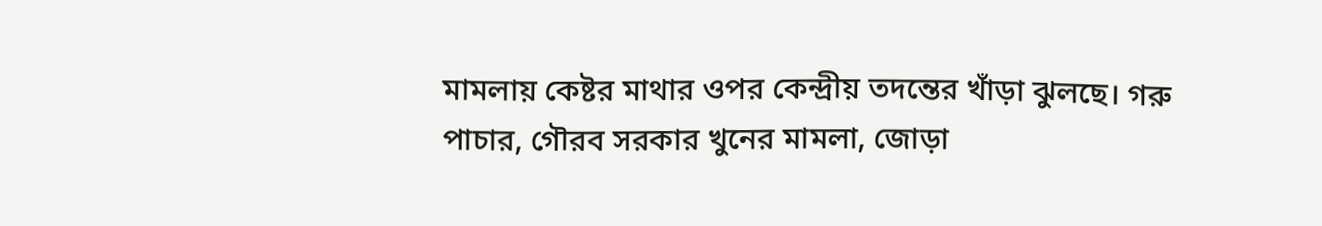মামলায় কেষ্টর মাথার ওপর কেন্দ্রীয় তদন্তের খাঁড়া ঝুলছে। গরু পাচার, গৌরব সরকার খুনের মামলা, জোড়া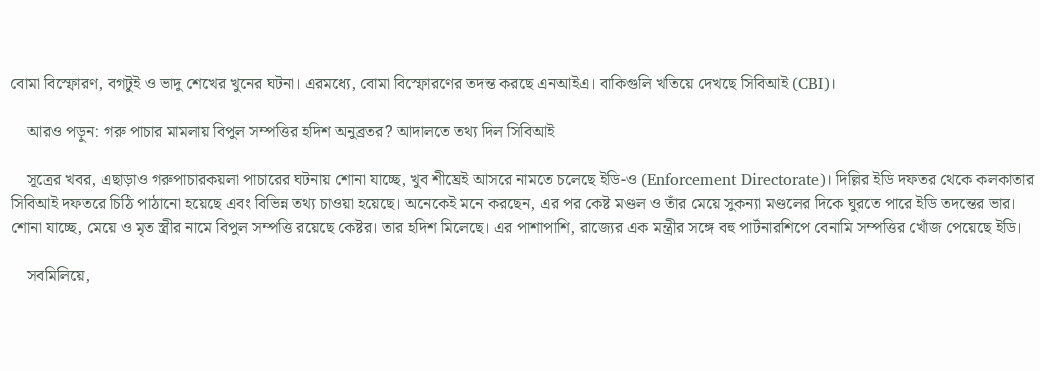বোমা বিস্ফোরণ, বগটুই ও ভাদু শেখের খুনের ঘটনা। এরমধ্যে, বোমা বিস্ফোরণের তদন্ত করছে এনআইএ। বাকিগুলি খতিয়ে দেখছে সিবিআই (CBI)।

    আরও পড়ুন: গরু পাচার মামলায় বিপুল সম্পত্তির হদিশ অনুব্রতর? আদালতে তথ্য দিল সিবিআই

    সূত্রের খবর, এছাড়াও গরুপাচারকয়লা পাচারের ঘটনায় শোনা যাচ্ছে, খুব শীঘ্রেই আসরে নামতে চলেছে ইডি-ও (Enforcement Directorate)। দিল্লির ইডি দফতর থেকে কলকাতার সিবিআই দফতরে চিঠি পাঠানো হয়েছে এবং বিভিন্ন তথ্য চাওয়া হয়েছে। অনেকেই মনে করছেন, এর পর কেষ্ট মণ্ডল ও তাঁর মেয়ে সুকন্যা মণ্ডলের দিকে ঘুরতে পারে ইডি তদন্তের ভার। শোনা যাচ্ছে, মেয়ে ও মৃত স্ত্রীর নামে বিপুল সম্পত্তি রয়েছে কেষ্টর। তার হদিশ মিলেছে। এর পাশাপাশি, রাজ্যের এক মন্ত্রীর সঙ্গে বহু পার্টনারশিপে বেনামি সম্পত্তির খোঁজ পেয়েছে ইডি।

    সবমিলিয়ে,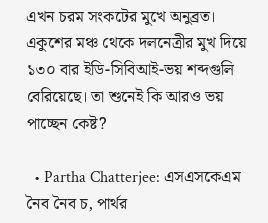এখন চরম সংকটের মুখে অনুব্রত। একুশের মঞ্চ থেকে দলনেত্রীর মুখ দিয়ে ১৩০ বার ইডি-সিবিআই-ভয় শব্দগুলি বেরিয়েছে। তা শুনেই কি আরও ভয় পাচ্ছেন কেষ্ট?

  • Partha Chatterjee: এসএসকেএম নৈব নৈব চ, পার্থর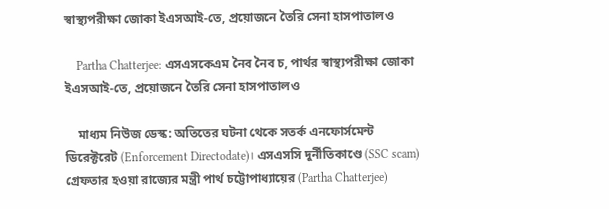স্বাস্থ্যপরীক্ষা জোকা ইএসআই-তে, প্রয়োজনে তৈরি সেনা হাসপাতালও

    Partha Chatterjee: এসএসকেএম নৈব নৈব চ, পার্থর স্বাস্থ্যপরীক্ষা জোকা ইএসআই-তে, প্রয়োজনে তৈরি সেনা হাসপাতালও

    মাধ্যম নিউজ ডেস্ক: অতিতের ঘটনা থেকে সতর্ক এনফোর্সমেন্ট ডিরেক্টরেট (Enforcement Directodate)। এসএসসি দুর্নীতিকাণ্ডে (SSC scam) গ্রেফতার হওয়া রাজ্যের মন্ত্রী পার্থ চট্টোপাধ্যায়ের (Partha Chatterjee)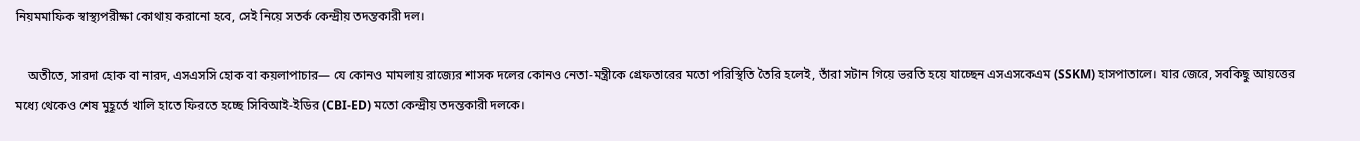নিয়মমাফিক স্বাস্থ্যপরীক্ষা কোথায় করানো হবে, সেই নিয়ে সতর্ক কেন্দ্রীয় তদন্তকারী দল।

    অতীতে, সারদা হোক বা নারদ, এসএসসি হোক বা কয়লাপাচার— যে কোনও মামলায় রাজ্যের শাসক দলের কোনও নেতা-মন্ত্রীকে গ্রেফতারের মতো পরিস্থিতি তৈরি হলেই, তাঁরা সটান গিয়ে ভরতি হয়ে যাচ্ছেন এসএসকেএম (SSKM) হাসপাতালে। যার জেরে, সবকিছু আয়ত্তের মধ্যে থেকেও শেষ মুহূর্তে খালি হাতে ফিরতে হচ্ছে সিবিআই-ইডির (CBI-ED) মতো কেন্দ্রীয় তদন্তকারী দলকে।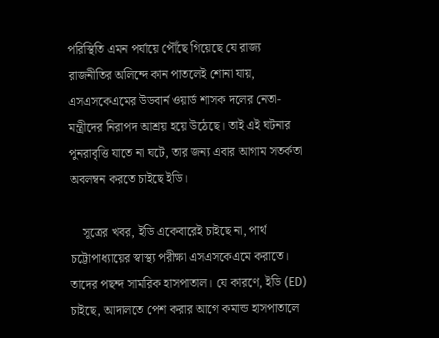পরিস্থিতি এমন পর্যায়ে পৌঁছে গিয়েছে যে রাজ্য রাজনীতির অলিন্দে কান পাতলেই শোনা যায়, এসএসকেএমের উডবার্ন ওয়ার্ড শাসক দলের নেতা-মন্ত্রীদের নিরাপদ আশ্রয় হয়ে উঠেছে। তাই এই ঘটনার পুনরাবৃত্তি যাতে না ঘটে, তার জন্য এবার আগাম সতর্কতা অবলম্বন করতে চাইছে ইডি।

    সূত্রের খবর, ইডি একেবারেই চাইছে না, পার্থ চট্টোপাধ্যায়ের স্বাস্থ্য পরীক্ষা এসএসকেএমে করাতে। তাদের পছন্দ সামরিক হাসপাতাল। যে কারণে, ইডি (ED) চাইছে, আদালতে পেশ করার আগে কমান্ড হাসপাতালে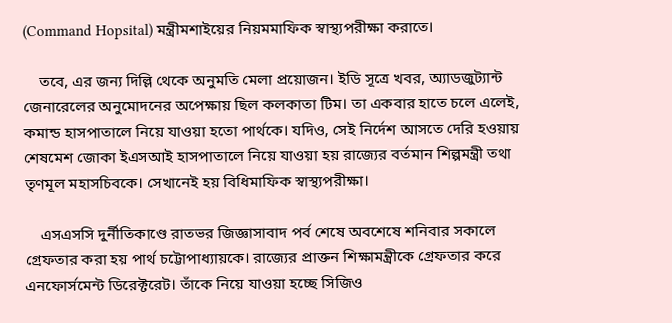(Command Hopsital) মন্ত্রীমশাইয়ের নিয়মমাফিক স্বাস্থ্যপরীক্ষা করাতে।

    তবে, এর জন্য দিল্লি থেকে অনুমতি মেলা প্রয়োজন। ইডি সূত্রে খবর, অ্যাডজুট্যান্ট জেনারেলের অনুমোদনের অপেক্ষায় ছিল কলকাতা টিম। তা একবার হাতে চলে এলেই, কমান্ড হাসপাতালে নিয়ে যাওয়া হতো পার্থকে। যদিও, সেই নির্দেশ আসতে দেরি হওয়ায় শেষমেশ জোকা ইএসআই হাসপাতালে নিয়ে যাওয়া হয় রাজ্যের বর্তমান শিল্পমন্ত্রী তথা তৃণমূল মহাসচিবকে। সেখানেই হয় বিধিমাফিক স্বাস্থ্যপরীক্ষা।

    এসএসসি দুর্নীতিকাণ্ডে রাতভর জিজ্ঞাসাবাদ পর্ব শেষে অবশেষে শনিবার সকালে গ্রেফতার করা হয় পার্থ চট্টোপাধ্যায়কে। রাজ্যের প্রাক্তন শিক্ষামন্ত্রীকে গ্রেফতার করে এনফোর্সমেন্ট ডিরেক্টরেট। তাঁকে নিয়ে যাওয়া হচ্ছে সিজিও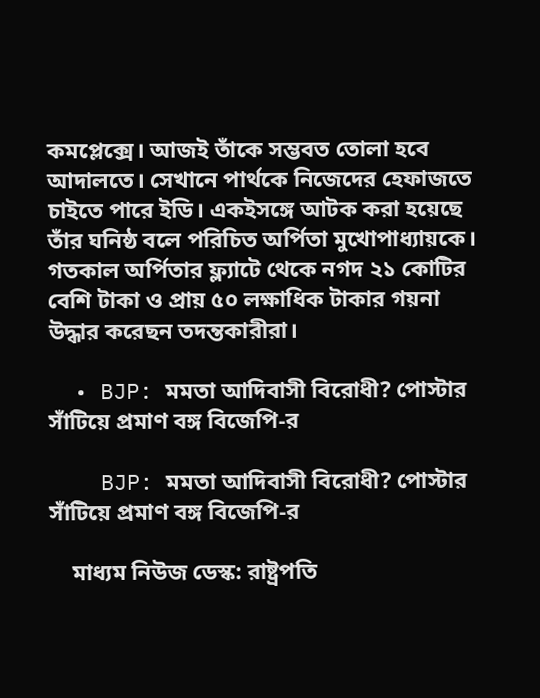কমপ্লেক্সে। আজই তাঁকে সম্ভবত তোলা হবে আদালতে। সেখানে পার্থকে নিজেদের হেফাজতে চাইতে পারে ইডি। একইসঙ্গে আটক করা হয়েছে তাঁর ঘনিষ্ঠ বলে পরিচিত অর্পিতা মুখোপাধ্যায়কে। গতকাল অর্পিতার ফ্ল্যাটে থেকে নগদ ২১ কোটির বেশি টাকা ও প্রায় ৫০ লক্ষাধিক টাকার গয়না উদ্ধার করেছন তদন্তকারীরা।

  • BJP: মমতা আদিবাসী বিরোধী? পোস্টার সাঁটিয়ে প্রমাণ বঙ্গ বিজেপি-র

    BJP: মমতা আদিবাসী বিরোধী? পোস্টার সাঁটিয়ে প্রমাণ বঙ্গ বিজেপি-র

    মাধ্যম নিউজ ডেস্ক: রাষ্ট্রপতি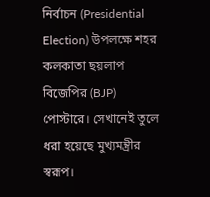নির্বাচন (Presidential Election) উপলক্ষে শহর কলকাতা ছয়লাপ বিজেপির (BJP) পোস্টারে। সেখানেই তুলে ধরা হয়েছে মুখ্যমন্ত্রীর স্বরূপ।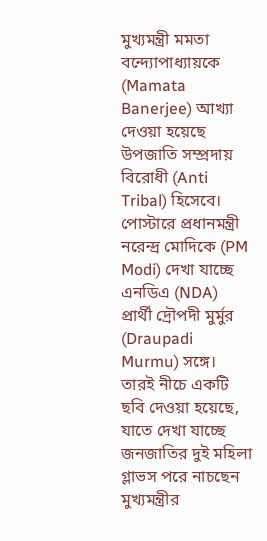মুখ্যমন্ত্রী মমতা বন্দ্যোপাধ্যায়কে (Mamata Banerjee) আখ্যা দেওয়া হয়েছে উপজাতি সম্প্রদায় বিরোধী (Anti Tribal) হিসেবে। পোস্টারে প্রধানমন্ত্রী নরেন্দ্র মোদিকে (PM Modi) দেখা যাচ্ছে এনডিএ (NDA) প্রার্থী দ্রৌপদী মুর্মুর (Draupadi Murmu) সঙ্গে। তারই নীচে একটি ছবি দেওয়া হয়েছে, যাতে দেখা যাচ্ছে জনজাতির দুই মহিলা গ্লাভস পরে নাচছেন মুখ্যমন্ত্রীর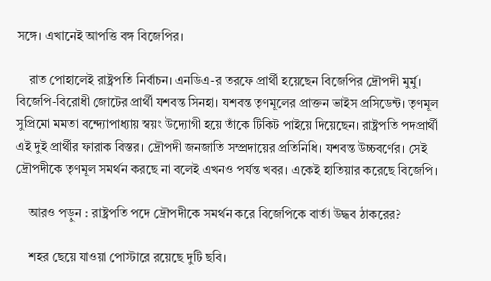সঙ্গে। এখানেই আপত্তি বঙ্গ বিজেপির।

    রাত পোহালেই রাষ্ট্রপতি নির্বাচন। এনডিএ-র তরফে প্রার্থী হয়েছেন বিজেপির দ্রৌপদী মুর্মু। বিজেপি-বিরোধী জোটের প্রার্থী যশবন্ত সিনহা। যশবন্ত তৃণমূলের প্রাক্তন ভাইস প্রসিডেন্ট। তৃণমূল সুপ্রিমো মমতা বন্দ্যোপাধ্যায় স্বয়ং উদ্যোগী হয়ে তাঁকে টিকিট পাইয়ে দিয়েছেন। রাষ্ট্রপতি পদপ্রার্থী এই দুই প্রার্থীর ফারাক বিস্তর। দ্রৌপদী জনজাতি সম্প্রদায়ের প্রতিনিধি। যশবন্ত উচ্চবর্ণের। সেই দ্রৌপদীকে তৃণমূল সমর্থন করছে না বলেই এখনও পর্যন্ত খবর। একেই হাতিয়ার করেছে বিজেপি।

    আরও পড়ুন : রাষ্ট্রপতি পদে দ্রৌপদীকে সমর্থন করে বিজেপিকে বার্তা উদ্ধব ঠাকরের?

    শহর ছেয়ে যাওয়া পোস্টারে রয়েছে দুটি ছবি।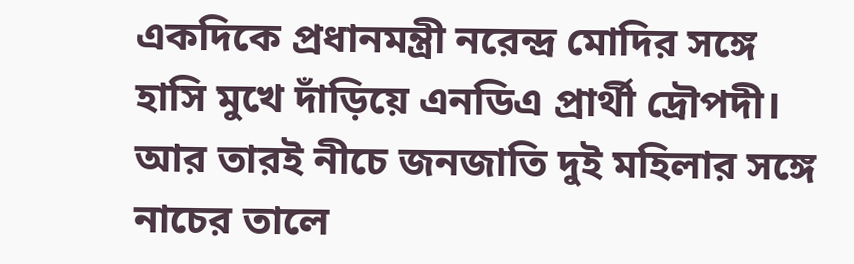একদিকে প্রধানমন্ত্রী নরেন্দ্র মোদির সঙ্গে হাসি মুখে দাঁড়িয়ে এনডিএ প্রার্থী দ্রৌপদী। আর তারই নীচে জনজাতি দুই মহিলার সঙ্গে নাচের তালে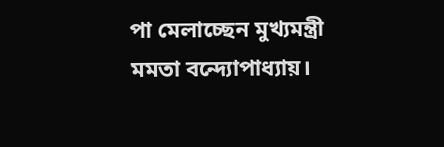পা মেলাচ্ছেন মুখ্যমন্ত্রী মমতা বন্দ্যোপাধ্যায়।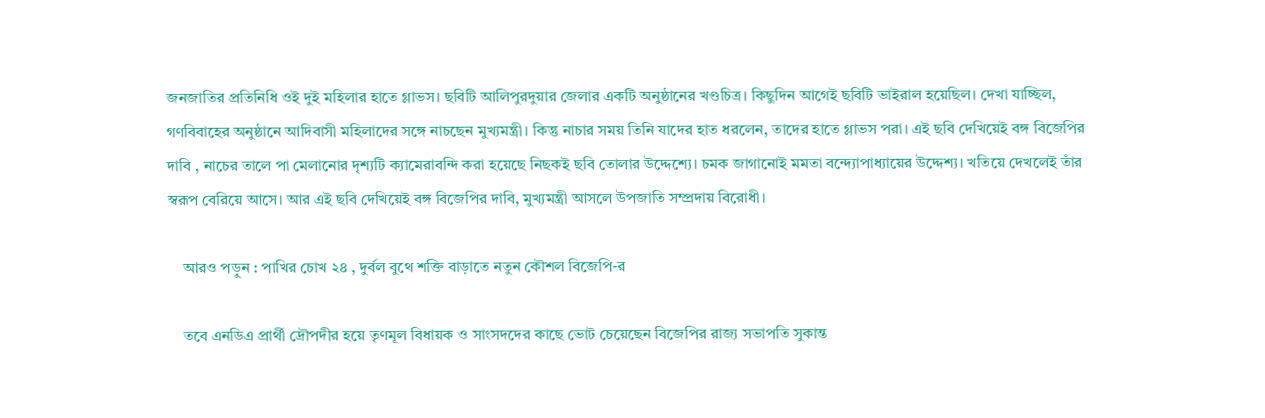জনজাতির প্রতিনিধি ওই দুই মহিলার হাতে গ্লাভস। ছবিটি আলিপুরদুয়ার জেলার একটি অনুষ্ঠানের খণ্ডচিত্র। কিছুদিন আগেই ছবিটি ভাইরাল হয়েছিল। দেখা যাচ্ছিল, গণবিবাহের অনুষ্ঠানে আদিবাসী মহিলাদের সঙ্গে নাচছেন মুখ্যমন্ত্রী। কিন্তু নাচার সময় তিনি যাদের হাত ধরলেন, তাদের হাতে গ্লাভস পরা। এই ছবি দেখিয়েই বঙ্গ বিজেপির দাবি , নাচের তালে পা মেলানোর দৃশ্যটি ক্যামেরাবন্দি করা হয়েছে নিছকই ছবি তোলার উদ্দেশ্যে। চমক জাগানোই মমতা বন্দ্যোপাধ্যায়ের উদ্দেশ্য। খতিয়ে দেখলেই তাঁর স্বরূপ বেরিয়ে আসে। আর এই ছবি দেখিয়েই বঙ্গ বিজেপির দাবি, মুখ্যমন্ত্রী আসলে উপজাতি সম্প্রদায় বিরোধী।

    আরও পড়ুন : পাখির চোখ ২৪ , দুর্বল বুথে শক্তি বাড়াতে নতুন কৌশল বিজেপি-র

    তবে এনডিএ প্রার্থী দ্রৌপদীর হয়ে তৃণমূল বিধায়ক ও সাংসদদের কাছে ভোট চেয়েছেন বিজেপির রাজ্য সভাপতি সুকান্ত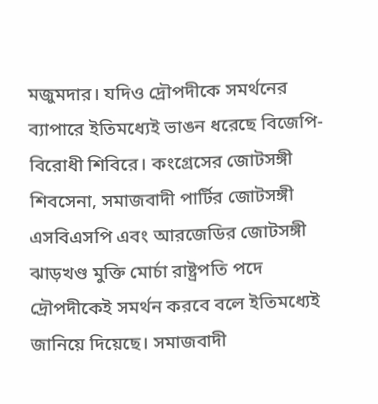মজুমদার। যদিও দ্রৌপদীকে সমর্থনের ব্যাপারে ইতিমধ্যেই ভাঙন ধরেছে বিজেপি-বিরোধী শিবিরে। কংগ্রেসের জোটসঙ্গী শিবসেনা, সমাজবাদী পার্টির জোটসঙ্গী এসবিএসপি এবং আরজেডির জোটসঙ্গী ঝাড়খণ্ড মুক্তি মোর্চা রাষ্ট্রপতি পদে দ্রৌপদীকেই সমর্থন করবে বলে ইতিমধ্যেই জানিয়ে দিয়েছে। সমাজবাদী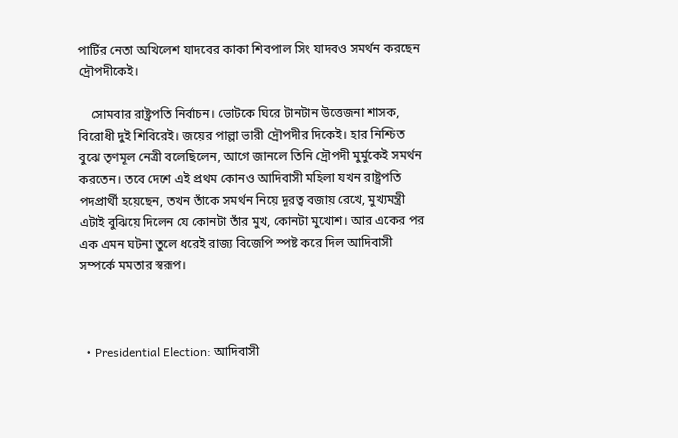পার্টির নেতা অখিলেশ যাদবের কাকা শিবপাল সিং যাদবও সমর্থন করছেন দ্রৌপদীকেই।

    সোমবার রাষ্ট্রপতি নির্বাচন। ভোটকে ঘিরে টানটান উত্তেজনা শাসক, বিরোধী দুই শিবিরেই। জয়ের পাল্লা ভারী দ্রৌপদীর দিকেই। হার নিশ্চিত বুঝে তৃণমূল নেত্রী বলেছিলেন, আগে জানলে তিনি দ্রৌপদী মুর্মুকেই সমর্থন করতেন। তবে দেশে এই প্রথম কোনও আদিবাসী মহিলা যখন রাষ্ট্রপতি পদপ্রার্থী হয়েছেন, তখন তাঁকে সমর্থন নিয়ে দূরত্ব বজায় রেখে, মুখ্যমন্ত্রী এটাই বুঝিয়ে দিলেন যে কোনটা তাঁর মুখ, কোনটা মুখোশ। আর একের পর এক এমন ঘটনা তুলে ধরেই রাজ্য বিজেপি স্পষ্ট করে দিল আদিবাসী সম্পর্কে মমতার স্বরূপ।



  • Presidential Election: আদিবাসী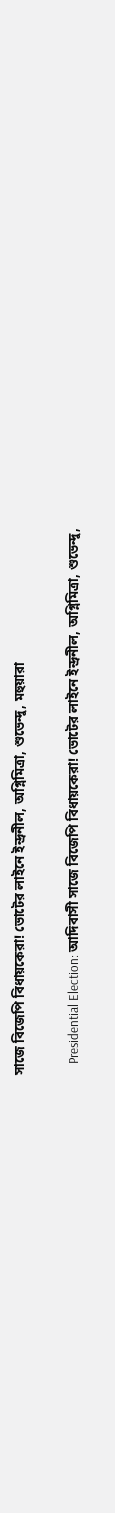সাজে বিজেপি বিধায়কেরা! ভোটের লাইনে ইন্দ্রনীল, অগ্নিমিত্রা, শুভেন্দু, মহুয়ারা

    Presidential Election: আদিবাসী সাজে বিজেপি বিধায়কেরা! ভোটের লাইনে ইন্দ্রনীল, অগ্নিমিত্রা, শুভেন্দু,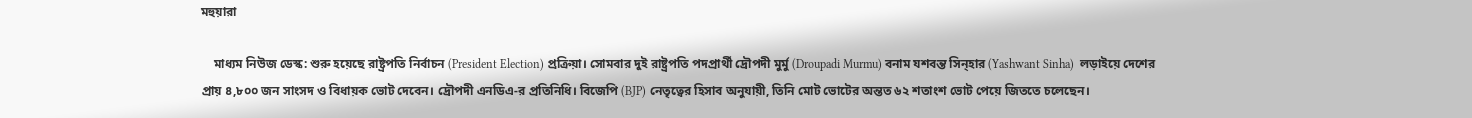মহুয়ারা

    মাধ্যম নিউজ ডেস্ক: শুরু হয়েছে রাষ্ট্রপতি নির্বাচন (President Election) প্রক্রিয়া। সোমবার দুই রাষ্ট্রপতি পদপ্রার্থী দ্রৌপদী মুর্মু (Droupadi Murmu) বনাম যশবন্ত সিন্‌হার (Yashwant Sinha)  লড়াইয়ে দেশের প্রায় ৪,৮০০ জন সাংসদ ও বিধায়ক ভোট দেবেন। দ্রৌপদী এনডিএ-র প্রতিনিধি। বিজেপি (BJP) নেতৃত্বের হিসাব অনুযায়ী, তিনি মোট ভোটের অন্তত ৬২ শতাংশ ভোট পেয়ে জিততে চলেছেন।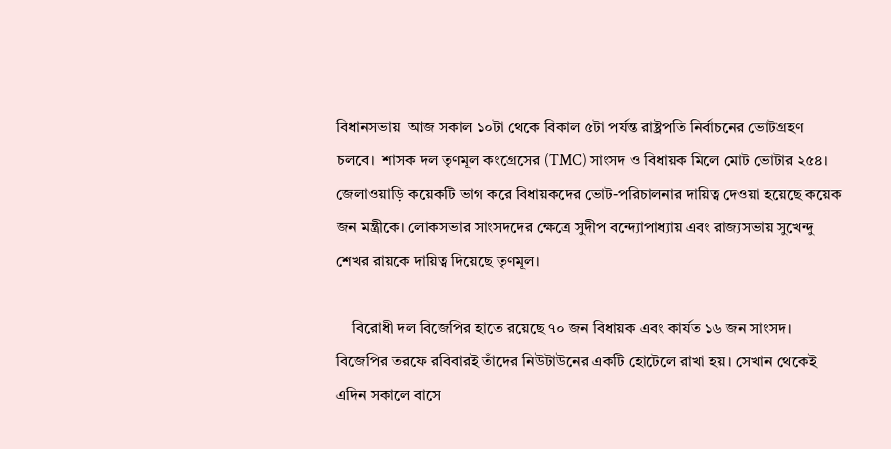বিধানসভায়  আজ সকাল ১০টা থেকে বিকাল ৫টা পর্যন্ত রাষ্ট্রপতি নির্বাচনের ভোটগ্রহণ চলবে।  শাসক দল তৃণমূল কংগ্রেসের (TMC) সাংসদ ও বিধায়ক মিলে মোট ভোটার ২৫৪। জেলাওয়াড়ি কয়েকটি ভাগ করে বিধায়কদের ভোট-পরিচালনার দায়িত্ব দেওয়া হয়েছে কয়েক জন মন্ত্রীকে। লোকসভার সাংসদদের ক্ষেত্রে সুদীপ বন্দ্যোপাধ্যায় এবং রাজ্যসভায় সুখেন্দু শেখর রায়কে দায়িত্ব দিয়েছে তৃণমূল।

    বিরোধী দল বিজেপির হাতে রয়েছে ৭০ জন বিধায়ক এবং কার্যত ১৬ জন সাংসদ। বিজেপির তরফে রবিবারই তাঁদের নিউটাউনের একটি হোটেলে রাখা হয়। সেখান থেকেই এদিন সকালে বাসে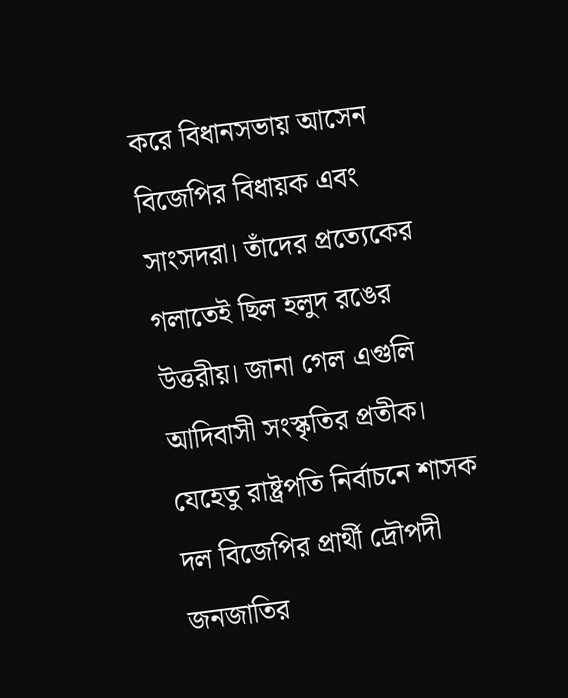করে বিধানসভায় আসেন বিজেপির বিধায়ক এবং সাংসদরা। তাঁদের প্রত্যেকের গলাতেই ছিল হলুদ রঙের উত্তরীয়। জানা গেল এগুলি আদিবাসী সংস্কৃতির প্রতীক। যেহেতু রাষ্ট্রপতি নির্বাচনে শাসক দল বিজেপির প্রার্থী দ্রৌপদী জনজাতির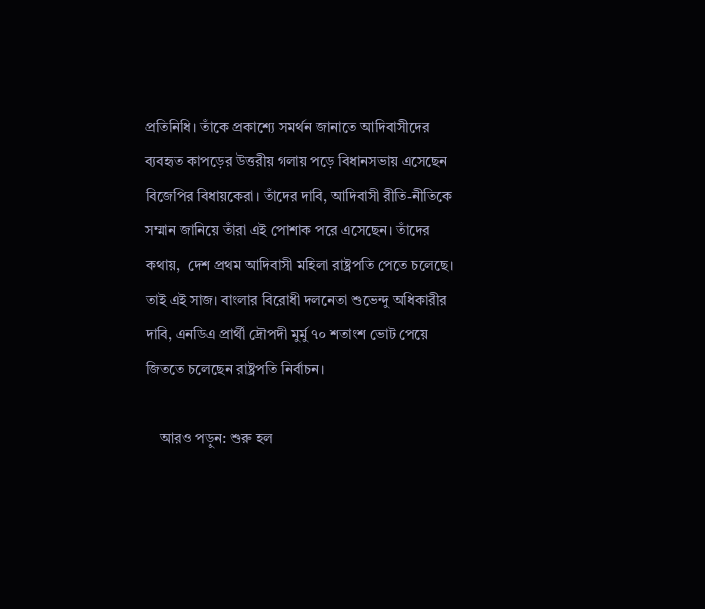প্রতিনিধি। তাঁকে প্রকাশ্যে সমর্থন জানাতে আদিবাসীদের ব্যবহৃত কাপড়ের উত্তরীয় গলায় পড়ে বিধানসভায় এসেছেন বিজেপির বিধায়কেরা। তাঁদের দাবি, আদিবাসী রীতি-নীতিকে সম্মান জানিয়ে তাঁরা এই পোশাক পরে এসেছেন। তাঁদের কথায়,  দেশ প্রথম আদিবাসী মহিলা রাষ্ট্রপতি পেতে চলেছে। তাই এই সাজ। বাংলার বিরোধী দলনেতা শুভেন্দু অধিকারীর দাবি, এনডিএ প্রার্থী দ্রৌপদী মুর্মু ৭০ শতাংশ ভোট পেয়ে জিততে চলেছেন রাষ্ট্রপতি নির্বাচন।

    আরও পড়ুন: শুরু হল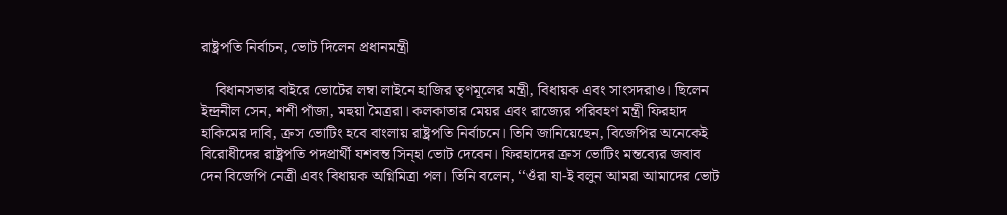রাষ্ট্রপতি নির্বাচন, ভোট দিলেন প্রধানমন্ত্রী

    বিধানসভার বাইরে ভোটের লম্বা লাইনে হাজির তৃণমূলের মন্ত্রী, বিধায়ক এবং সাংসদরাও। ছিলেন ইন্দ্রনীল সেন, শশী পাঁজা, মহুয়া মৈত্ররা। কলকাতার মেয়র এবং রাজ্যের পরিবহণ মন্ত্রী ফিরহাদ হাকিমের দাবি, ক্রস ভোটিং হবে বাংলায় রাষ্ট্রপতি নির্বাচনে। তিনি জানিয়েছেন, বিজেপির অনেকেই বিরোধীদের রাষ্ট্রপতি পদপ্রার্থী যশবন্ত সিন্‌হা ভোট দেবেন। ফিরহাদের ক্রস ভোটিং মন্তব্যের জবাব দেন বিজেপি নেত্রী এবং বিধায়ক অগ্নিমিত্রা পল। তিনি বলেন, ‘‘ওঁরা যা-ই বলুন আমরা আমাদের ভোট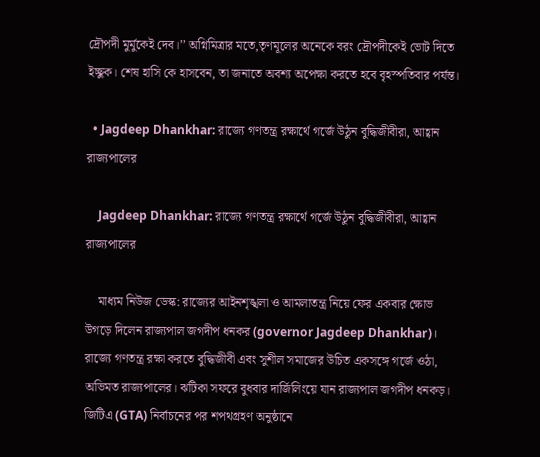দ্রৌপদী মুর্মুকেই দেব।’’ অগ্নিমিত্রার মতে,তৃণমূলের অনেকে বরং দ্রৌপদীকেই ভোট দিতে ইচ্ছুক। শেষ হাসি কে হাসবেন, তা জনাতে অবশ্য অপেক্ষা করতে হবে বৃহস্পতিবার পর্যন্ত।

  • Jagdeep Dhankhar: রাজ্যে গণতন্ত্র রক্ষার্থে গর্জে উঠুন বুদ্ধিজীবীরা, আহ্বান রাজ্যপালের

    Jagdeep Dhankhar: রাজ্যে গণতন্ত্র রক্ষার্থে গর্জে উঠুন বুদ্ধিজীবীরা, আহ্বান রাজ্যপালের

    মাধ্যম নিউজ ডেস্ক: রাজ্যের আইনশৃঙ্খলা ও আমলাতন্ত্র নিয়ে ফের একবার ক্ষোভ উগড়ে দিলেন রাজ্যপাল জগদীপ ধনকর (governor Jagdeep Dhankhar)। রাজ্যে গণতন্ত্র রক্ষা করতে বুদ্ধিজীবী এবং সুশীল সমাজের উচিত একসঙ্গে গর্জে ওঠা, অভিমত রাজ্যপালের। ঝটিকা সফরে বুধবার দার্জিলিংয়ে যান রাজ্যপাল জগদীপ ধনকড়। জিটিএ (GTA) নির্বাচনের পর শপথগ্রহণ অনুষ্ঠানে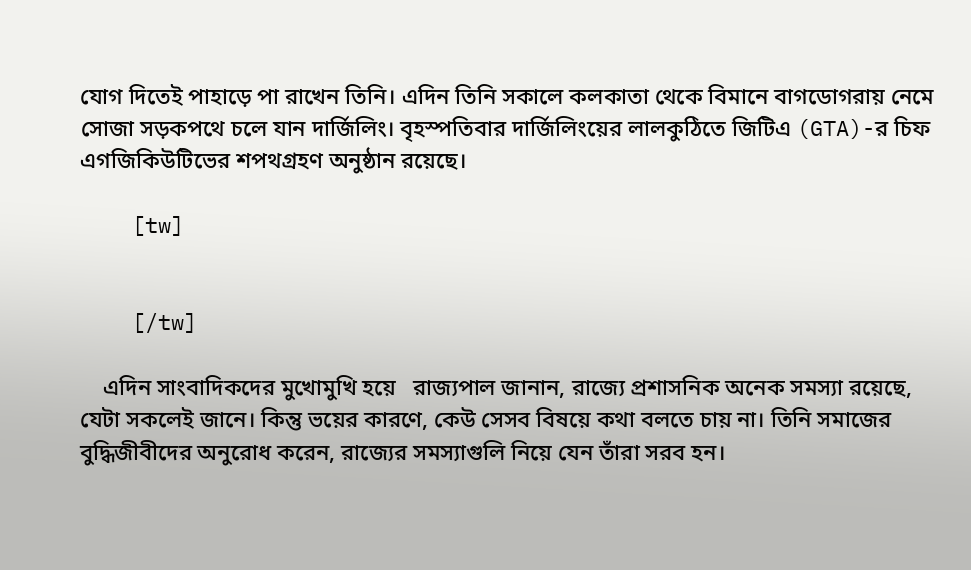যোগ দিতেই পাহাড়ে পা রাখেন তিনি। এদিন তিনি সকালে কলকাতা থেকে বিমানে বাগডোগরায় নেমে সোজা সড়কপথে চলে যান দার্জিলিং। বৃহস্পতিবার দার্জিলিংয়ের লালকুঠিতে জিটিএ (GTA)-র চিফ এগজিকিউটিভের শপথগ্রহণ অনুষ্ঠান রয়েছে।

    [tw]


    [/tw]

    এদিন সাংবাদিকদের মুখোমুখি হয়ে   রাজ্যপাল জানান, রাজ্যে প্রশাসনিক অনেক সমস্যা রয়েছে, যেটা সকলেই জানে। কিন্তু ভয়ের কারণে, কেউ সেসব বিষয়ে কথা বলতে চায় না। তিনি সমাজের বুদ্ধিজীবীদের অনুরোধ করেন, রাজ্যের সমস্যাগুলি নিয়ে যেন তাঁরা সরব হন।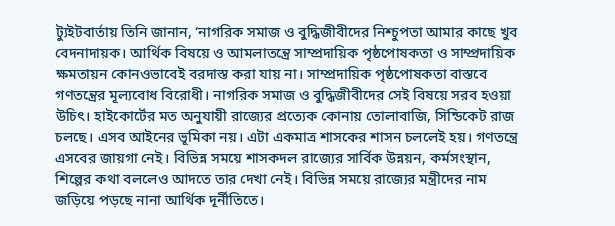ট্যুইটবার্তায় তিনি জানান, ‘নাগরিক সমাজ ও বুদ্ধিজীবীদের নিশ্চুপতা আমার কাছে খুব বেদনাদায়ক। আর্থিক বিষয়ে ও আমলাতন্ত্রে সাম্প্রদায়িক পৃষ্ঠপোষকতা ও সাম্প্রদায়িক ক্ষমতায়ন কোনওভাবেই বরদাস্ত করা যায় না। সাম্প্রদায়িক পৃষ্ঠপোষকতা বাস্তবে গণতন্ত্রের মূল্যবোধ বিরোধী। নাগরিক সমাজ ও বুদ্ধিজীবীদের সেই বিষয়ে সরব হওয়া উচিৎ। হাইকোর্টের মত অনুযায়ী রাজ্যের প্রত্যেক কোনায় তোলাবাজি, সিন্ডিকেট রাজ চলছে। এসব আইনের ভূমিকা নয়। এটা একমাত্র শাসকের শাসন চললেই হয়। গণতন্ত্রে এসবের জায়গা নেই। বিভিন্ন সময়ে শাসকদল রাজ্যের সার্বিক উন্নয়ন, কর্মসংস্থান, শিল্পের কথা বললেও আদতে তার দেখা নেই। বিভিন্ন সময়ে রাজ্যের মন্ত্রীদের নাম জড়িয়ে পড়ছে নানা আর্থিক দূর্নীতিতে।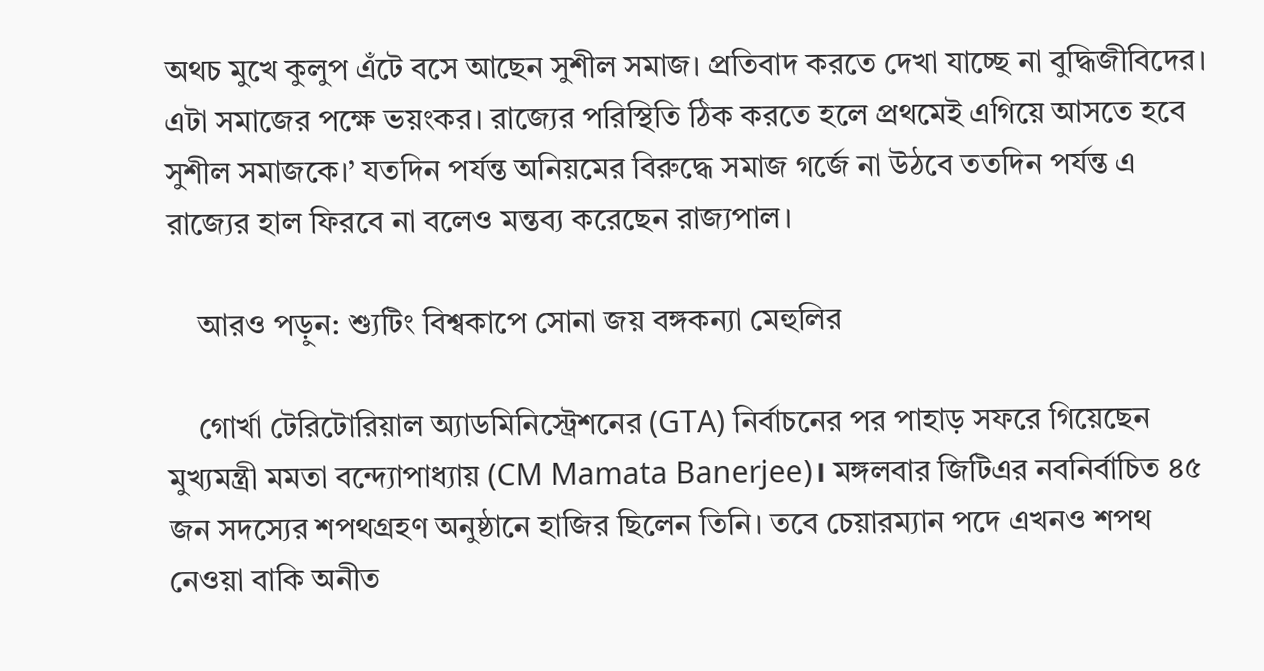অথচ মুখে কুলুপ এঁটে বসে আছেন সুশীল সমাজ। প্রতিবাদ করতে দেখা যাচ্ছে না বুদ্ধিজীবিদের। এটা সমাজের পক্ষে ভয়ংকর। রাজ্যের পরিস্থিতি ঠিক করতে হলে প্রথমেই এগিয়ে আসতে হবে সুশীল সমাজকে।’ যতদিন পর্যন্ত অনিয়মের বিরুদ্ধে সমাজ গর্জে না উঠবে ততদিন পর্যন্ত এ রাজ্যের হাল ফিরবে না বলেও মন্তব্য করেছেন রাজ্যপাল।

    আরও পড়ুন: শ্যুটিং বিশ্বকাপে সোনা জয় বঙ্গকন্যা মেহুলির

    গোর্খা টেরিটোরিয়াল অ্যাডমিনিস্ট্রেশনের (GTA) নির্বাচনের পর পাহাড় সফরে গিয়েছেন মুখ্যমন্ত্রী মমতা বন্দ্যোপাধ্যায় (CM Mamata Banerjee)। মঙ্গলবার জিটিএর নবনির্বাচিত ৪৫ জন সদস্যের শপথগ্রহণ অনুষ্ঠানে হাজির ছিলেন তিনি। তবে চেয়ারম্যান পদে এখনও শপথ নেওয়া বাকি অনীত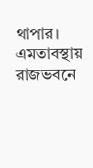থাপার। এমতাবস্থায় রাজভবনে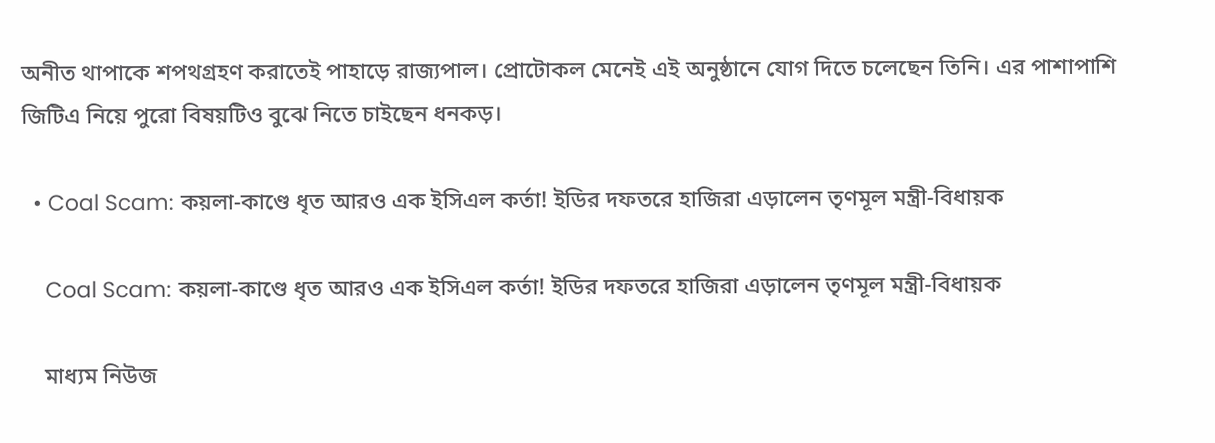অনীত থাপাকে শপথগ্রহণ করাতেই পাহাড়ে রাজ্যপাল। প্রোটোকল মেনেই এই অনুষ্ঠানে যোগ দিতে চলেছেন তিনি। এর পাশাপাশি জিটিএ নিয়ে পুরো বিষয়টিও বুঝে নিতে চাইছেন ধনকড়।

  • Coal Scam: কয়লা-কাণ্ডে ধৃত আরও এক ইসিএল কর্তা! ইডির দফতরে হাজিরা এড়ালেন তৃণমূল মন্ত্রী-বিধায়ক

    Coal Scam: কয়লা-কাণ্ডে ধৃত আরও এক ইসিএল কর্তা! ইডির দফতরে হাজিরা এড়ালেন তৃণমূল মন্ত্রী-বিধায়ক

    মাধ্যম নিউজ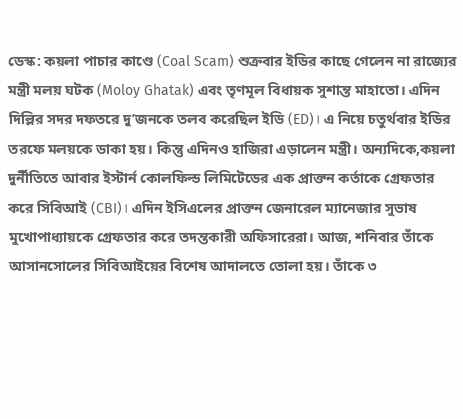ডেস্ক: কয়লা পাচার কাণ্ডে (Coal Scam) শুক্রবার ইডির কাছে গেলেন না রাজ্যের মন্ত্রী মলয় ঘটক (Moloy Ghatak) এবং তৃণমূল বিধায়ক সুশান্ত মাহাতো। এদিন দিল্লির সদর দফতরে দু’জনকে তলব করেছিল ইডি (ED)। এ নিয়ে চতুর্থবার ইডির তরফে মলয়কে ডাকা হয়। কিন্তু এদিনও হাজিরা এড়ালেন মন্ত্রী। অন্যদিকে,কয়লা দুর্নীতিতে আবার ইস্টার্ন কোলফিল্ড লিমিটেডের এক প্রাক্তন কর্তাকে গ্রেফতার করে সিবিআই (CBI)। এদিন ইসিএলের প্রাক্তন জেনারেল ম্যানেজার সুভাষ মুখোপাধ্যায়কে গ্রেফতার করে তদন্তকারী অফিসারেরা। আজ, শনিবার তাঁকে আসানসোলের সিবিআইয়ের বিশেষ আদালতে তোলা হয়। তাঁকে ৩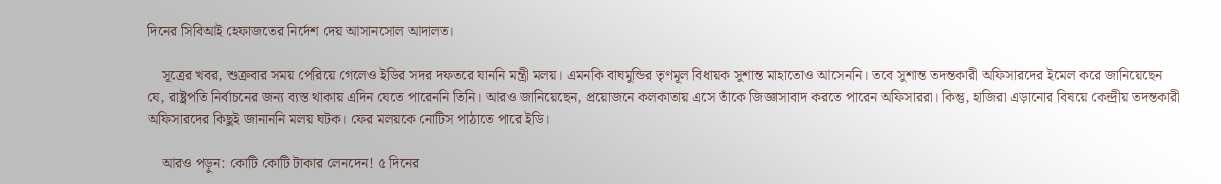দিনের সিবিআই হেফাজতের নির্দেশ দেয় আসানসোল আদালত।

    সূত্রের খবর, শুক্রবার সময় পেরিয়ে গেলেও ইডির সদর দফতরে যাননি মন্ত্রী মলয়। এমনকি বাঘমুন্ডির তৃণমূল বিধায়ক সুশান্ত মাহাতোও আসেননি। তবে সুশান্ত তদন্তকারী অফিসারদের ইমেল করে জানিয়েছেন যে, রাষ্ট্রপতি নির্বাচনের জন্য ব্যস্ত থাকায় এদিন যেতে পারেননি তিনি। আরও জানিয়েছেন, প্রয়োজনে কলকাতায় এসে তাঁকে জিজ্ঞাসাবাদ করতে পারেন অফিসাররা। কিন্তু, হাজিরা এড়ানোর বিষয়ে কেন্দ্রীয় তদন্তকারী অফিসারদের কিছুই জানাননি মলয় ঘটক। ফের মলয়কে নোটিস পাঠাতে পারে ইডি।

    আরও পড়ুন: কোটি কোটি টাকার লেনদেন! ৫ দিনের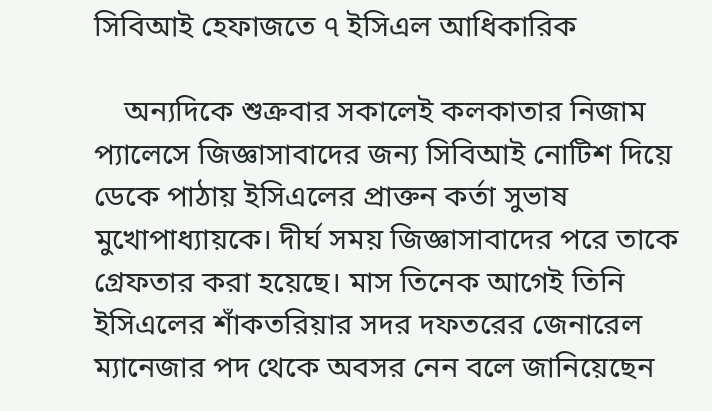সিবিআই হেফাজতে ৭ ইসিএল আধিকারিক

    অন্যদিকে শুক্রবার সকালেই কলকাতার নিজাম প্যালেসে জিজ্ঞাসাবাদের জন্য সিবিআই নোটিশ দিয়ে ডেকে পাঠায় ইসিএলের প্রাক্তন কর্তা সুভাষ মুখোপাধ্যায়কে। দীর্ঘ সময় জিজ্ঞাসাবাদের পরে তাকে গ্রেফতার করা হয়েছে। মাস তিনেক আগেই তিনি ইসিএলের শাঁকতরিয়ার সদর দফতরের জেনারেল ম্যানেজার পদ থেকে অবসর নেন বলে জানিয়েছেন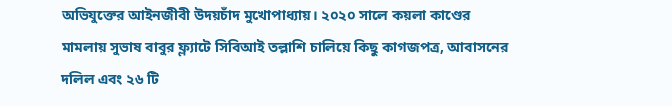অভিযুক্তের আইনজীবী উদয়চাঁদ মুখোপাধ্যায়। ২০২০ সালে কয়লা কাণ্ডের মামলায় সুভাষ বাবুর ফ্ল্যাটে সিবিআই তল্লাশি চালিয়ে কিছু কাগজপত্র, আবাসনের দলিল এবং ২৬ টি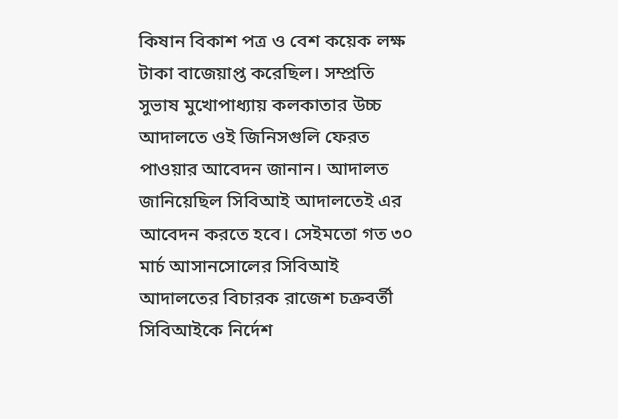কিষান বিকাশ পত্র ও বেশ কয়েক লক্ষ টাকা বাজেয়াপ্ত করেছিল। সম্প্রতি সুভাষ মুখোপাধ্যায় কলকাতার উচ্চ আদালতে ওই জিনিসগুলি ফেরত পাওয়ার আবেদন জানান। আদালত জানিয়েছিল সিবিআই আদালতেই এর আবেদন করতে হবে। সেইমতো গত ৩০ মার্চ আসানসোলের সিবিআই আদালতের বিচারক রাজেশ চক্রবর্তী সিবিআইকে নির্দেশ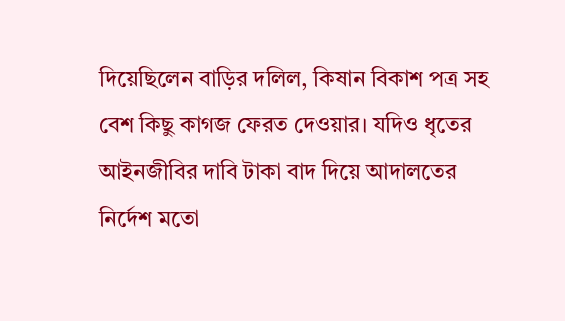দিয়েছিলেন বাড়ির দলিল, কিষান বিকাশ পত্র সহ বেশ কিছু কাগজ ফেরত দেওয়ার। যদিও ধৃতের আইনজীবির দাবি টাকা বাদ দিয়ে আদালতের নির্দেশ মতো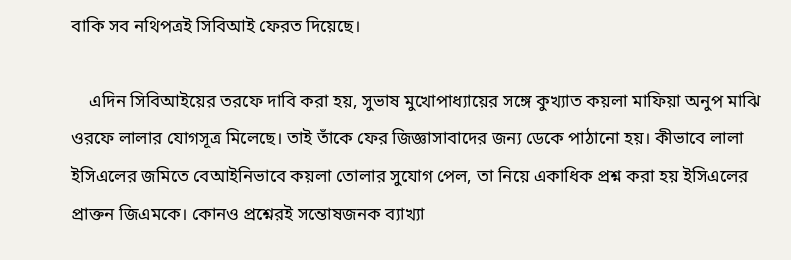বাকি সব নথিপত্রই সিবিআই ফেরত দিয়েছে।

    এদিন সিবিআইয়ের তরফে দাবি করা হয়, সুভাষ মুখোপাধ্যায়ের সঙ্গে কুখ্যাত কয়লা মাফিয়া অনুপ মাঝি ওরফে লালার যোগসূত্র মিলেছে। তাই তাঁকে ফের জিজ্ঞাসাবাদের জন্য ডেকে পাঠানো হয়। কীভাবে লালা ইসিএলের জমিতে বেআইনিভাবে কয়লা তোলার সুযোগ পেল, তা নিয়ে একাধিক প্রশ্ন করা হয় ইসিএলের প্রাক্তন জিএমকে। কোনও প্রশ্নেরই সন্তোষজনক ব্যাখ্যা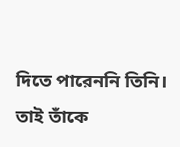দিতে পারেননি তিনি। তাই তাঁকে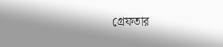গ্রেফতার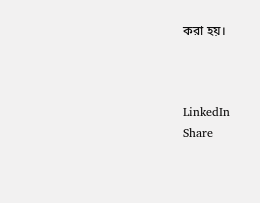করা হয়।



LinkedIn
Share